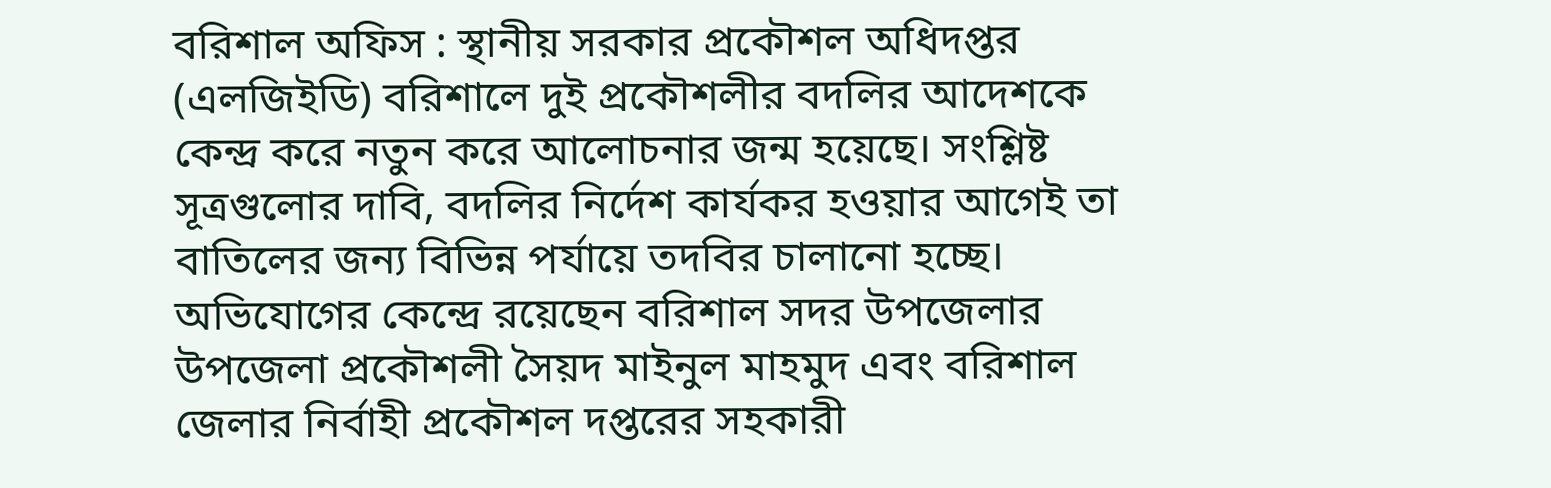বরিশাল অফিস : স্থানীয় সরকার প্রকৌশল অধিদপ্তর (এলজিইডি) বরিশালে দুই প্রকৌশলীর বদলির আদেশকে কেন্দ্র করে নতুন করে আলোচনার জন্ম হয়েছে। সংশ্লিষ্ট সূত্রগুলোর দাবি, বদলির নির্দেশ কার্যকর হওয়ার আগেই তা বাতিলের জন্য বিভিন্ন পর্যায়ে তদবির চালানো হচ্ছে। অভিযোগের কেন্দ্রে রয়েছেন বরিশাল সদর উপজেলার উপজেলা প্রকৌশলী সৈয়দ মাইনুল মাহমুদ এবং বরিশাল জেলার নির্বাহী প্রকৌশল দপ্তরের সহকারী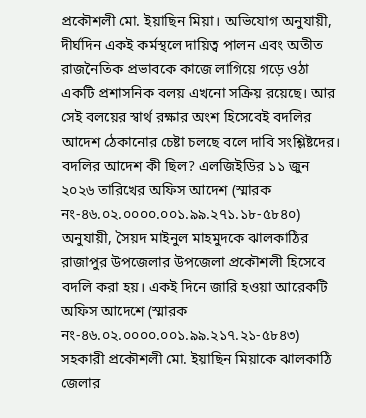প্রকৌশলী মো. ইয়াছিন মিয়া। অভিযোগ অনুযায়ী, দীর্ঘদিন একই কর্মস্থলে দায়িত্ব পালন এবং অতীত রাজনৈতিক প্রভাবকে কাজে লাগিয়ে গড়ে ওঠা একটি প্রশাসনিক বলয় এখনো সক্রিয় রয়েছে। আর সেই বলয়ের স্বার্থ রক্ষার অংশ হিসেবেই বদলির আদেশ ঠেকানোর চেষ্টা চলছে বলে দাবি সংশ্লিষ্টদের। বদলির আদেশ কী ছিল? এলজিইডির ১১ জুন ২০২৬ তারিখের অফিস আদেশ (স্মারক নং-৪৬.০২.০০০০.০০১.৯৯.২৭১.১৮-৫৮৪০) অনুযায়ী, সৈয়দ মাইনুল মাহমুদকে ঝালকাঠির রাজাপুর উপজেলার উপজেলা প্রকৌশলী হিসেবে বদলি করা হয়। একই দিনে জারি হওয়া আরেকটি অফিস আদেশে (স্মারক নং-৪৬.০২.০০০০.০০১.৯৯.২১৭.২১-৫৮৪৩) সহকারী প্রকৌশলী মো. ইয়াছিন মিয়াকে ঝালকাঠি জেলার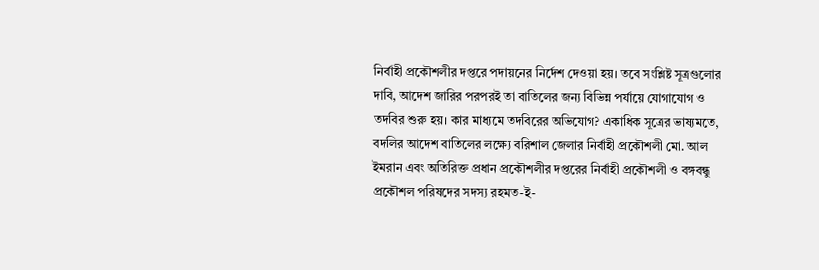নির্বাহী প্রকৌশলীর দপ্তরে পদায়নের নির্দেশ দেওয়া হয়। তবে সংশ্লিষ্ট সূত্রগুলোর দাবি, আদেশ জারির পরপরই তা বাতিলের জন্য বিভিন্ন পর্যায়ে যোগাযোগ ও তদবির শুরু হয়। কার মাধ্যমে তদবিরের অভিযোগ? একাধিক সূত্রের ভাষ্যমতে, বদলির আদেশ বাতিলের লক্ষ্যে বরিশাল জেলার নির্বাহী প্রকৌশলী মো. আল ইমরান এবং অতিরিক্ত প্রধান প্রকৌশলীর দপ্তরের নির্বাহী প্রকৌশলী ও বঙ্গবন্ধু প্রকৌশল পরিষদের সদস্য রহমত-ই-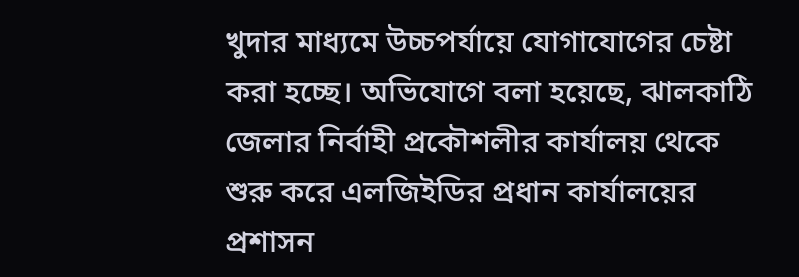খুদার মাধ্যমে উচ্চপর্যায়ে যোগাযোগের চেষ্টা করা হচ্ছে। অভিযোগে বলা হয়েছে, ঝালকাঠি জেলার নির্বাহী প্রকৌশলীর কার্যালয় থেকে শুরু করে এলজিইডির প্রধান কার্যালয়ের প্রশাসন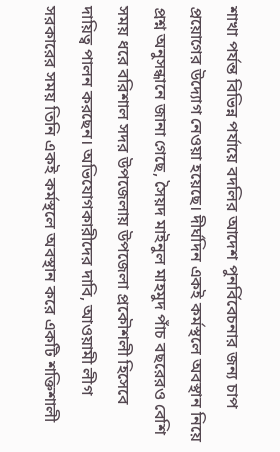শাখা পর্যন্ত বিভিন্ন পর্যায়ে বদলির আদেশ পুনর্বিবেচনার জন্য চাপ প্রয়োগের উদ্যোগ নেওয়া হয়েছে। দীর্ঘদিন একই কর্মস্থলে অবস্থান নিয়ে প্রশ্ন অনুসন্ধানে জানা গেছে, সৈয়দ মাইনুল মাহমুদ পাঁচ বছরেরও বেশি সময় ধরে বরিশাল সদর উপজেলায় উপজেলা প্রকৌশলী হিসেবে দায়িত্ব পালন করছেন। অভিযোগকারীদের দাবি, আওয়ামী লীগ সরকারের সময় তিনি একই কর্মস্থলে অবস্থান করে একটি শক্তিশালী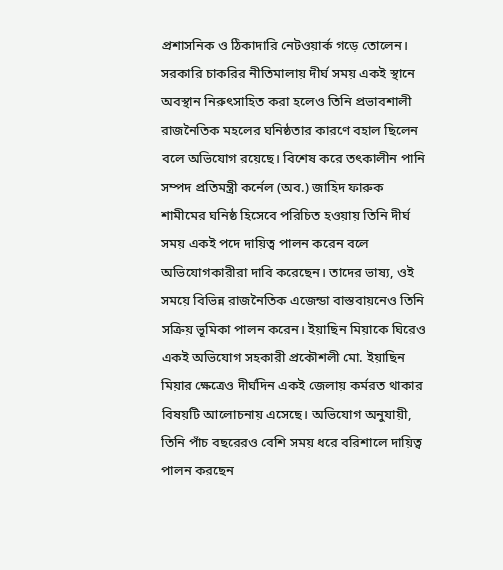প্রশাসনিক ও ঠিকাদারি নেটওয়ার্ক গড়ে তোলেন। সরকারি চাকরির নীতিমালায় দীর্ঘ সময় একই স্থানে অবস্থান নিরুৎসাহিত করা হলেও তিনি প্রভাবশালী রাজনৈতিক মহলের ঘনিষ্ঠতার কারণে বহাল ছিলেন বলে অভিযোগ রয়েছে। বিশেষ করে তৎকালীন পানি সম্পদ প্রতিমন্ত্রী কর্নেল (অব.) জাহিদ ফারুক শামীমের ঘনিষ্ঠ হিসেবে পরিচিত হওয়ায় তিনি দীর্ঘ সময় একই পদে দায়িত্ব পালন করেন বলে অভিযোগকারীরা দাবি করেছেন। তাদের ভাষ্য, ওই সময়ে বিভিন্ন রাজনৈতিক এজেন্ডা বাস্তবায়নেও তিনি সক্রিয় ভূমিকা পালন করেন। ইয়াছিন মিয়াকে ঘিরেও একই অভিযোগ সহকারী প্রকৌশলী মো. ইয়াছিন মিয়ার ক্ষেত্রেও দীর্ঘদিন একই জেলায় কর্মরত থাকার বিষয়টি আলোচনায় এসেছে। অভিযোগ অনুযায়ী, তিনি পাঁচ বছরেরও বেশি সময় ধরে বরিশালে দায়িত্ব পালন করছেন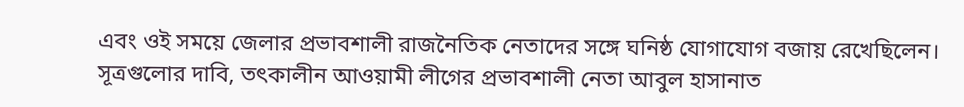এবং ওই সময়ে জেলার প্রভাবশালী রাজনৈতিক নেতাদের সঙ্গে ঘনিষ্ঠ যোগাযোগ বজায় রেখেছিলেন। সূত্রগুলোর দাবি, তৎকালীন আওয়ামী লীগের প্রভাবশালী নেতা আবুল হাসানাত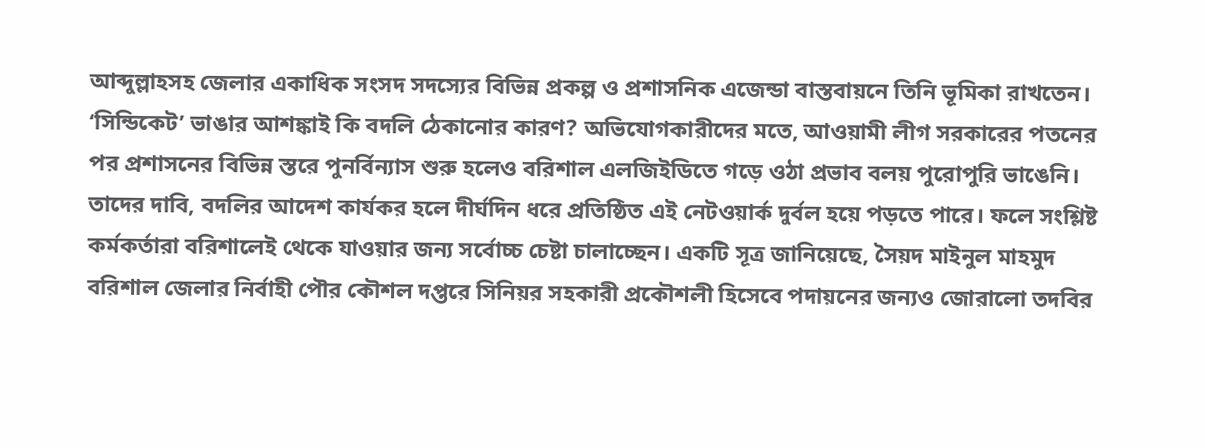আব্দুল্লাহসহ জেলার একাধিক সংসদ সদস্যের বিভিন্ন প্রকল্প ও প্রশাসনিক এজেন্ডা বাস্তবায়নে তিনি ভূমিকা রাখতেন। ‘সিন্ডিকেট’ ভাঙার আশঙ্কাই কি বদলি ঠেকানোর কারণ? অভিযোগকারীদের মতে, আওয়ামী লীগ সরকারের পতনের পর প্রশাসনের বিভিন্ন স্তরে পুনর্বিন্যাস শুরু হলেও বরিশাল এলজিইডিতে গড়ে ওঠা প্রভাব বলয় পুরোপুরি ভাঙেনি। তাদের দাবি, বদলির আদেশ কার্যকর হলে দীর্ঘদিন ধরে প্রতিষ্ঠিত এই নেটওয়ার্ক দুর্বল হয়ে পড়তে পারে। ফলে সংশ্লিষ্ট কর্মকর্তারা বরিশালেই থেকে যাওয়ার জন্য সর্বোচ্চ চেষ্টা চালাচ্ছেন। একটি সূত্র জানিয়েছে, সৈয়দ মাইনুল মাহমুদ বরিশাল জেলার নির্বাহী পৌর কৌশল দপ্তরে সিনিয়র সহকারী প্রকৌশলী হিসেবে পদায়নের জন্যও জোরালো তদবির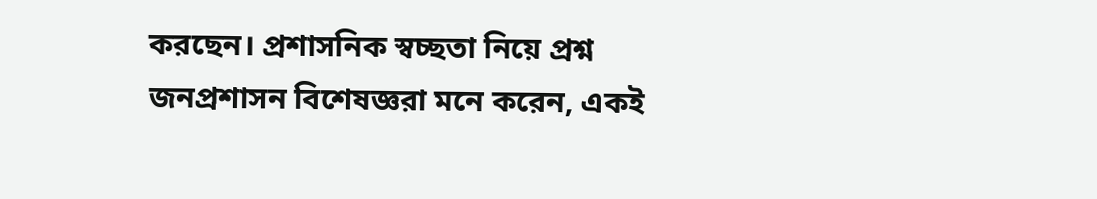করছেন। প্রশাসনিক স্বচ্ছতা নিয়ে প্রশ্ন জনপ্রশাসন বিশেষজ্ঞরা মনে করেন, একই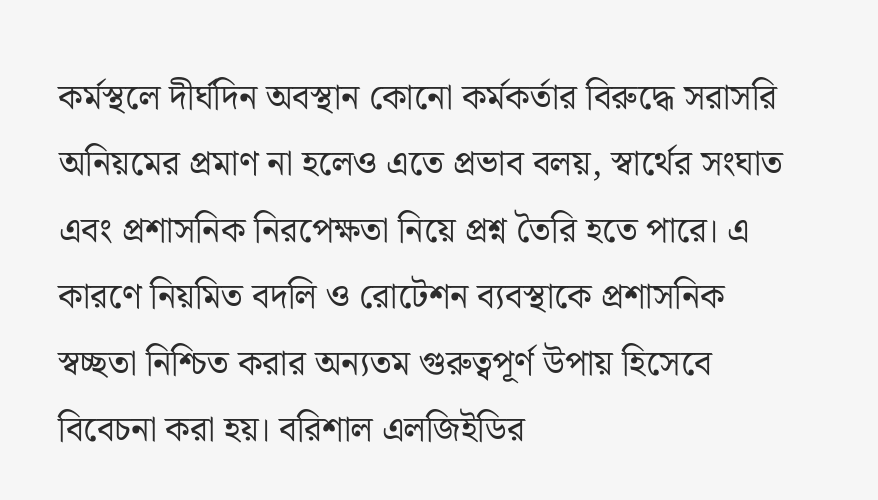কর্মস্থলে দীর্ঘদিন অবস্থান কোনো কর্মকর্তার বিরুদ্ধে সরাসরি অনিয়মের প্রমাণ না হলেও এতে প্রভাব বলয়, স্বার্থের সংঘাত এবং প্রশাসনিক নিরপেক্ষতা নিয়ে প্রশ্ন তৈরি হতে পারে। এ কারণে নিয়মিত বদলি ও রোটেশন ব্যবস্থাকে প্রশাসনিক স্বচ্ছতা নিশ্চিত করার অন্যতম গুরুত্বপূর্ণ উপায় হিসেবে বিবেচনা করা হয়। বরিশাল এলজিইডির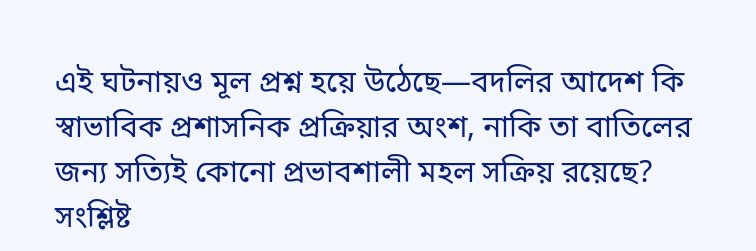এই ঘটনায়ও মূল প্রশ্ন হয়ে উঠেছে—বদলির আদেশ কি স্বাভাবিক প্রশাসনিক প্রক্রিয়ার অংশ, নাকি তা বাতিলের জন্য সত্যিই কোনো প্রভাবশালী মহল সক্রিয় রয়েছে? সংশ্লিষ্ট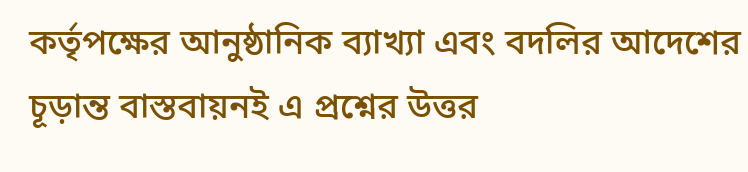কর্তৃপক্ষের আনুষ্ঠানিক ব্যাখ্যা এবং বদলির আদেশের চূড়ান্ত বাস্তবায়নই এ প্রশ্নের উত্তর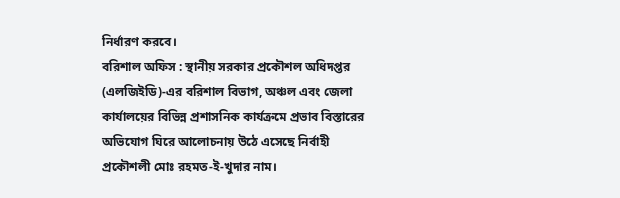নির্ধারণ করবে।
বরিশাল অফিস : স্থানীয় সরকার প্রকৌশল অধিদপ্তর (এলজিইডি)-এর বরিশাল বিভাগ, অঞ্চল এবং জেলা কার্যালয়ের বিভিন্ন প্রশাসনিক কার্যক্রমে প্রভাব বিস্তারের অভিযোগ ঘিরে আলোচনায় উঠে এসেছে নির্বাহী প্রকৌশলী মোঃ রহমত-ই-খুদার নাম।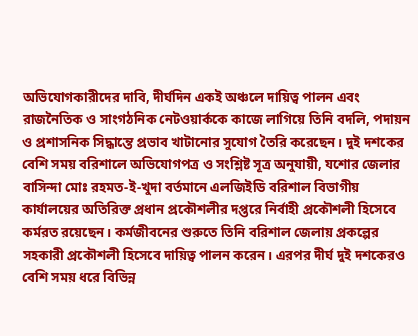অভিযোগকারীদের দাবি, দীর্ঘদিন একই অঞ্চলে দায়িত্ব পালন এবং রাজনৈতিক ও সাংগঠনিক নেটওয়ার্ককে কাজে লাগিয়ে তিনি বদলি, পদায়ন ও প্রশাসনিক সিদ্ধান্তে প্রভাব খাটানোর সুযোগ তৈরি করেছেন। দুই দশকের বেশি সময় বরিশালে অভিযোগপত্র ও সংশ্লিষ্ট সূত্র অনুযায়ী, যশোর জেলার বাসিন্দা মোঃ রহমত-ই-খুদা বর্তমানে এলজিইডি বরিশাল বিভাগীয় কার্যালয়ের অতিরিক্ত প্রধান প্রকৌশলীর দপ্তরে নির্বাহী প্রকৌশলী হিসেবে কর্মরত রয়েছেন। কর্মজীবনের শুরুতে তিনি বরিশাল জেলায় প্রকল্পের সহকারী প্রকৌশলী হিসেবে দায়িত্ব পালন করেন। এরপর দীর্ঘ দুই দশকেরও বেশি সময় ধরে বিভিন্ন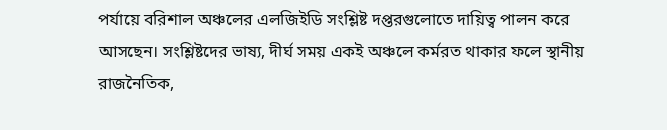পর্যায়ে বরিশাল অঞ্চলের এলজিইডি সংশ্লিষ্ট দপ্তরগুলোতে দায়িত্ব পালন করে আসছেন। সংশ্লিষ্টদের ভাষ্য, দীর্ঘ সময় একই অঞ্চলে কর্মরত থাকার ফলে স্থানীয় রাজনৈতিক,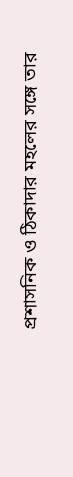প্রশাসনিক ও ঠিকাদার মহলের সঙ্গে তার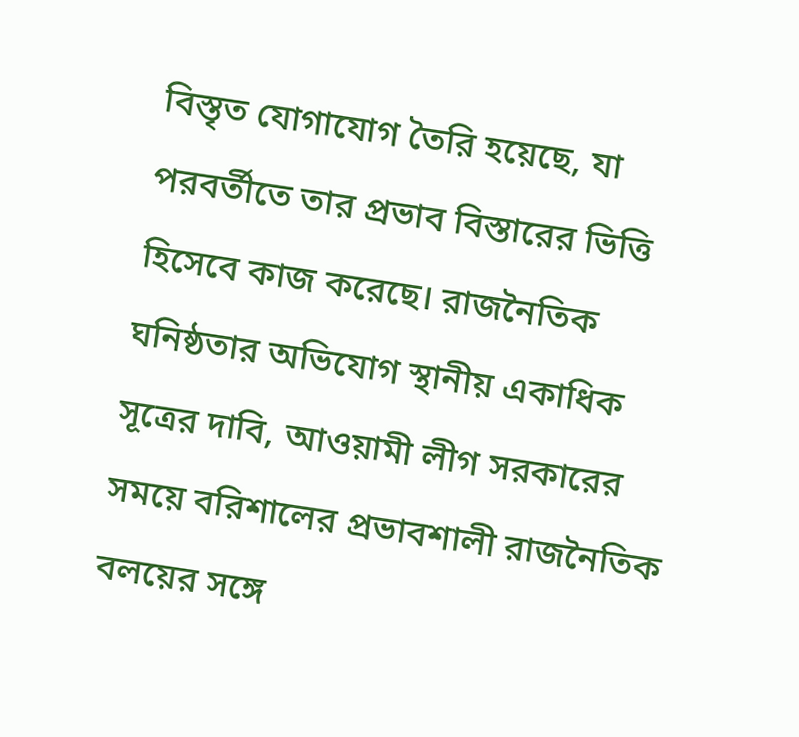বিস্তৃত যোগাযোগ তৈরি হয়েছে, যা পরবর্তীতে তার প্রভাব বিস্তারের ভিত্তি হিসেবে কাজ করেছে। রাজনৈতিক ঘনিষ্ঠতার অভিযোগ স্থানীয় একাধিক সূত্রের দাবি, আওয়ামী লীগ সরকারের সময়ে বরিশালের প্রভাবশালী রাজনৈতিক বলয়ের সঙ্গে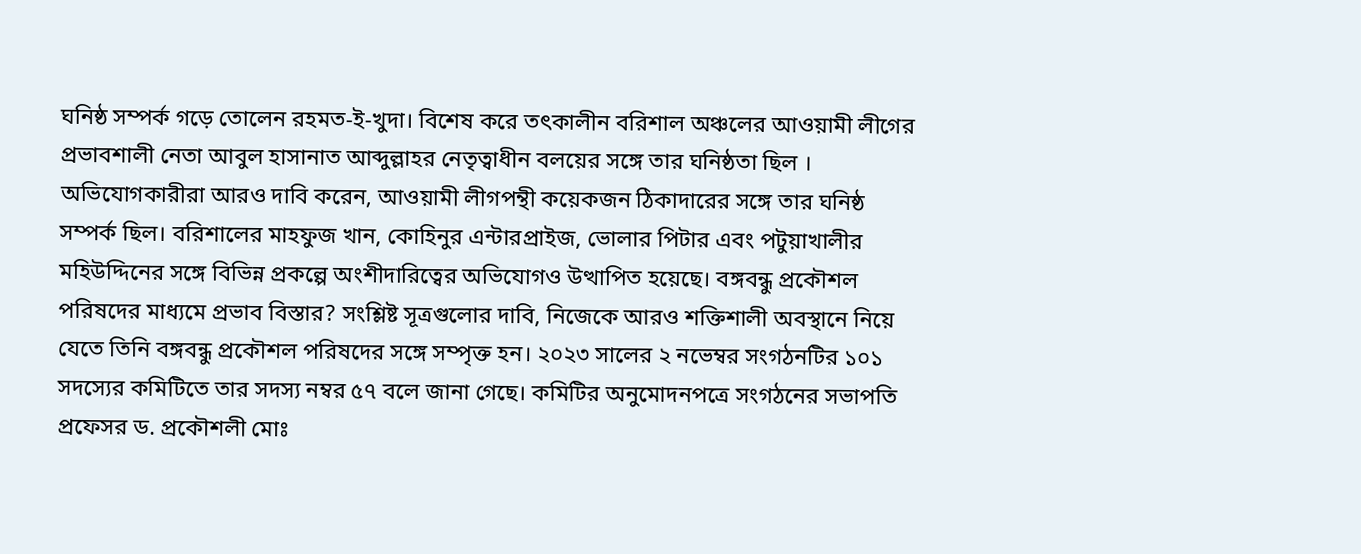ঘনিষ্ঠ সম্পর্ক গড়ে তোলেন রহমত-ই-খুদা। বিশেষ করে তৎকালীন বরিশাল অঞ্চলের আওয়ামী লীগের প্রভাবশালী নেতা আবুল হাসানাত আব্দুল্লাহর নেতৃত্বাধীন বলয়ের সঙ্গে তার ঘনিষ্ঠতা ছিল । অভিযোগকারীরা আরও দাবি করেন, আওয়ামী লীগপন্থী কয়েকজন ঠিকাদারের সঙ্গে তার ঘনিষ্ঠ সম্পর্ক ছিল। বরিশালের মাহফুজ খান, কোহিনুর এন্টারপ্রাইজ, ভোলার পিটার এবং পটুয়াখালীর মহিউদ্দিনের সঙ্গে বিভিন্ন প্রকল্পে অংশীদারিত্বের অভিযোগও উত্থাপিত হয়েছে। বঙ্গবন্ধু প্রকৌশল পরিষদের মাধ্যমে প্রভাব বিস্তার? সংশ্লিষ্ট সূত্রগুলোর দাবি, নিজেকে আরও শক্তিশালী অবস্থানে নিয়ে যেতে তিনি বঙ্গবন্ধু প্রকৌশল পরিষদের সঙ্গে সম্পৃক্ত হন। ২০২৩ সালের ২ নভেম্বর সংগঠনটির ১০১ সদস্যের কমিটিতে তার সদস্য নম্বর ৫৭ বলে জানা গেছে। কমিটির অনুমোদনপত্রে সংগঠনের সভাপতি প্রফেসর ড. প্রকৌশলী মোঃ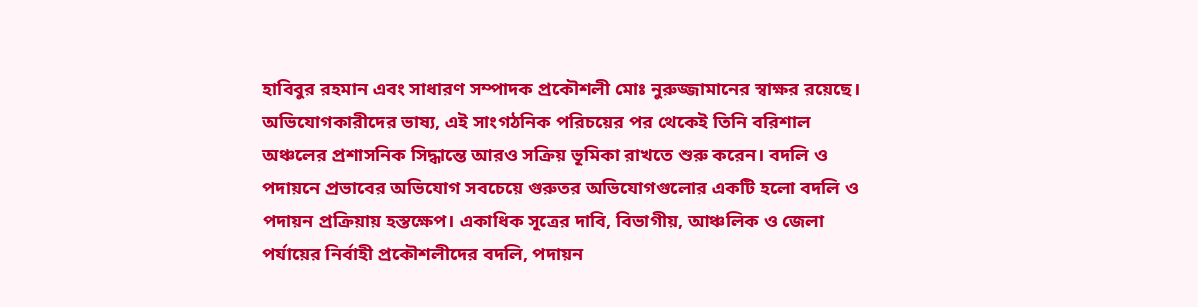হাবিবুর রহমান এবং সাধারণ সম্পাদক প্রকৌশলী মোঃ নুরুজ্জামানের স্বাক্ষর রয়েছে। অভিযোগকারীদের ভাষ্য, এই সাংগঠনিক পরিচয়ের পর থেকেই তিনি বরিশাল অঞ্চলের প্রশাসনিক সিদ্ধান্তে আরও সক্রিয় ভূমিকা রাখতে শুরু করেন। বদলি ও পদায়নে প্রভাবের অভিযোগ সবচেয়ে গুরুতর অভিযোগগুলোর একটি হলো বদলি ও পদায়ন প্রক্রিয়ায় হস্তক্ষেপ। একাধিক সূত্রের দাবি, বিভাগীয়, আঞ্চলিক ও জেলা পর্যায়ের নির্বাহী প্রকৌশলীদের বদলি, পদায়ন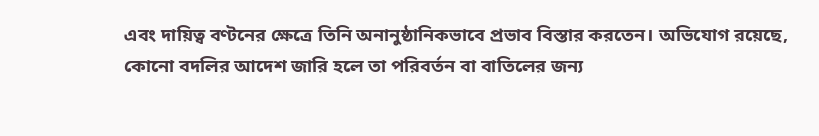এবং দায়িত্ব বণ্টনের ক্ষেত্রে তিনি অনানুষ্ঠানিকভাবে প্রভাব বিস্তার করতেন। অভিযোগ রয়েছে, কোনো বদলির আদেশ জারি হলে তা পরিবর্তন বা বাতিলের জন্য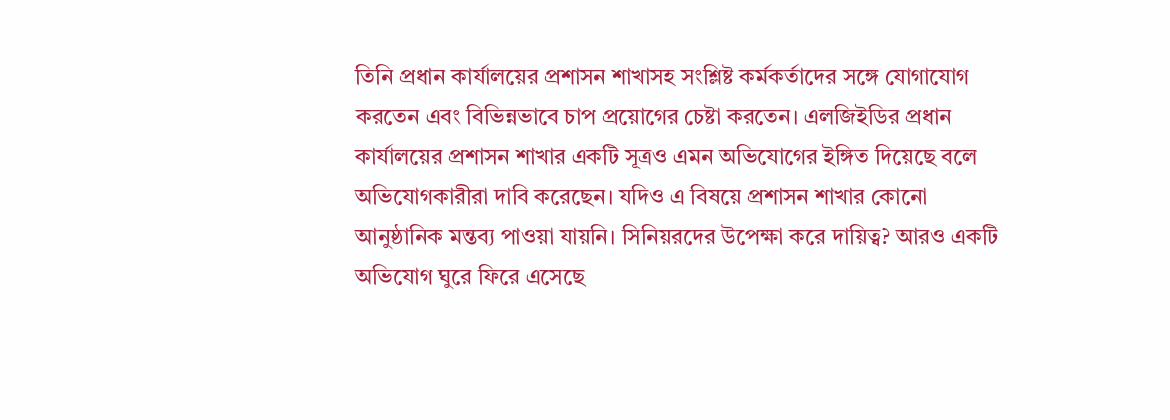তিনি প্রধান কার্যালয়ের প্রশাসন শাখাসহ সংশ্লিষ্ট কর্মকর্তাদের সঙ্গে যোগাযোগ করতেন এবং বিভিন্নভাবে চাপ প্রয়োগের চেষ্টা করতেন। এলজিইডির প্রধান কার্যালয়ের প্রশাসন শাখার একটি সূত্রও এমন অভিযোগের ইঙ্গিত দিয়েছে বলে অভিযোগকারীরা দাবি করেছেন। যদিও এ বিষয়ে প্রশাসন শাখার কোনো আনুষ্ঠানিক মন্তব্য পাওয়া যায়নি। সিনিয়রদের উপেক্ষা করে দায়িত্ব? আরও একটি অভিযোগ ঘুরে ফিরে এসেছে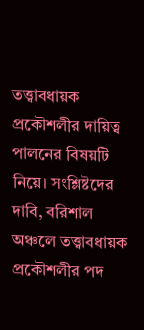তত্ত্বাবধায়ক প্রকৌশলীর দায়িত্ব পালনের বিষয়টি নিয়ে। সংশ্লিষ্টদের দাবি, বরিশাল অঞ্চলে তত্ত্বাবধায়ক প্রকৌশলীর পদ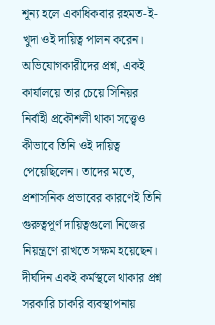শূন্য হলে একাধিকবার রহমত-ই-খুদা ওই দায়িত্ব পালন করেন। অভিযোগকারীদের প্রশ্ন, একই কার্যালয়ে তার চেয়ে সিনিয়র নির্বাহী প্রকৌশলী থাকা সত্ত্বেও কীভাবে তিনি ওই দায়িত্ব পেয়েছিলেন। তাদের মতে, প্রশাসনিক প্রভাবের কারণেই তিনি গুরুত্বপূর্ণ দায়িত্বগুলো নিজের নিয়ন্ত্রণে রাখতে সক্ষম হয়েছেন। দীর্ঘদিন একই কর্মস্থলে থাকার প্রশ্ন সরকারি চাকরি ব্যবস্থাপনায়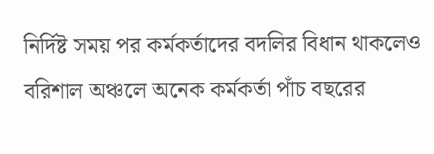নির্দিষ্ট সময় পর কর্মকর্তাদের বদলির বিধান থাকলেও বরিশাল অঞ্চলে অনেক কর্মকর্তা পাঁচ বছরের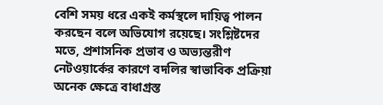বেশি সময় ধরে একই কর্মস্থলে দায়িত্ব পালন করছেন বলে অভিযোগ রয়েছে। সংশ্লিষ্টদের মতে, প্রশাসনিক প্রভাব ও অভ্যন্তরীণ নেটওয়ার্কের কারণে বদলির স্বাভাবিক প্রক্রিয়া অনেক ক্ষেত্রে বাধাগ্রস্ত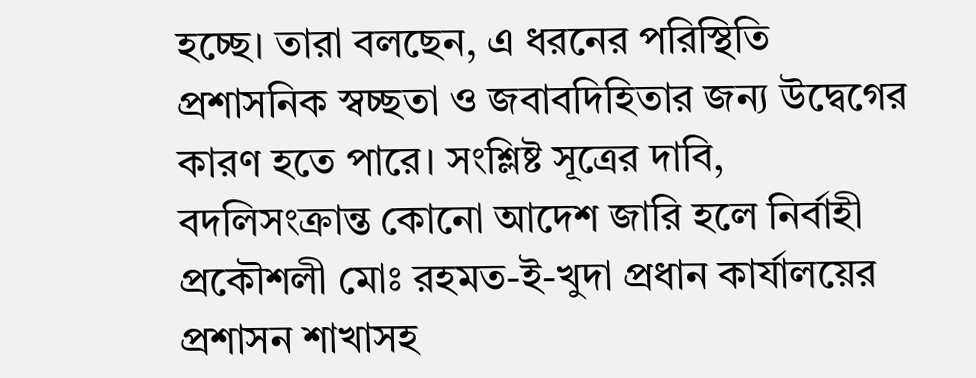হচ্ছে। তারা বলছেন, এ ধরনের পরিস্থিতি প্রশাসনিক স্বচ্ছতা ও জবাবদিহিতার জন্য উদ্বেগের কারণ হতে পারে। সংশ্লিষ্ট সূত্রের দাবি, বদলিসংক্রান্ত কোনো আদেশ জারি হলে নির্বাহী প্রকৌশলী মোঃ রহমত-ই-খুদা প্রধান কার্যালয়ের প্রশাসন শাখাসহ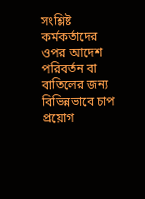সংশ্লিষ্ট কর্মকর্তাদের ওপর আদেশ পরিবর্তন বা বাতিলের জন্য বিভিন্নভাবে চাপ প্রয়োগ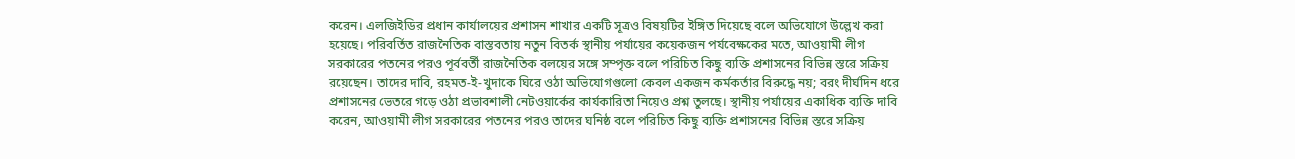করেন। এলজিইডির প্রধান কার্যালয়ের প্রশাসন শাখার একটি সূত্রও বিষয়টির ইঙ্গিত দিয়েছে বলে অভিযোগে উল্লেখ করা হয়েছে। পরিবর্তিত রাজনৈতিক বাস্তবতায় নতুন বিতর্ক স্থানীয় পর্যায়ের কয়েকজন পর্যবেক্ষকের মতে, আওয়ামী লীগ সরকারের পতনের পরও পূর্ববর্তী রাজনৈতিক বলয়ের সঙ্গে সম্পৃক্ত বলে পরিচিত কিছু ব্যক্তি প্রশাসনের বিভিন্ন স্তরে সক্রিয় রয়েছেন। তাদের দাবি, রহমত-ই-খুদাকে ঘিরে ওঠা অভিযোগগুলো কেবল একজন কর্মকর্তার বিরুদ্ধে নয়; বরং দীর্ঘদিন ধরে প্রশাসনের ভেতরে গড়ে ওঠা প্রভাবশালী নেটওয়ার্কের কার্যকারিতা নিয়েও প্রশ্ন তুলছে। স্থানীয় পর্যায়ের একাধিক ব্যক্তি দাবি করেন, আওয়ামী লীগ সরকারের পতনের পরও তাদের ঘনিষ্ঠ বলে পরিচিত কিছু ব্যক্তি প্রশাসনের বিভিন্ন স্তরে সক্রিয়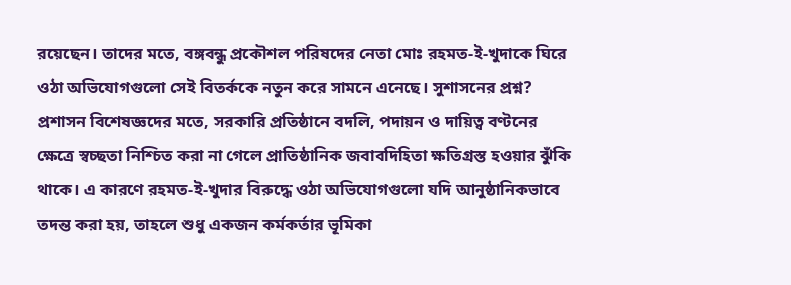রয়েছেন। তাদের মতে, বঙ্গবন্ধু প্রকৌশল পরিষদের নেতা মোঃ রহমত-ই-খুদাকে ঘিরে ওঠা অভিযোগগুলো সেই বিতর্ককে নতুন করে সামনে এনেছে। সুশাসনের প্রশ্ন? প্রশাসন বিশেষজ্ঞদের মতে, সরকারি প্রতিষ্ঠানে বদলি, পদায়ন ও দায়িত্ব বণ্টনের ক্ষেত্রে স্বচ্ছতা নিশ্চিত করা না গেলে প্রাতিষ্ঠানিক জবাবদিহিতা ক্ষতিগ্রস্ত হওয়ার ঝুঁকি থাকে। এ কারণে রহমত-ই-খুদার বিরুদ্ধে ওঠা অভিযোগগুলো যদি আনুষ্ঠানিকভাবে তদন্ত করা হয়, তাহলে শুধু একজন কর্মকর্তার ভূমিকা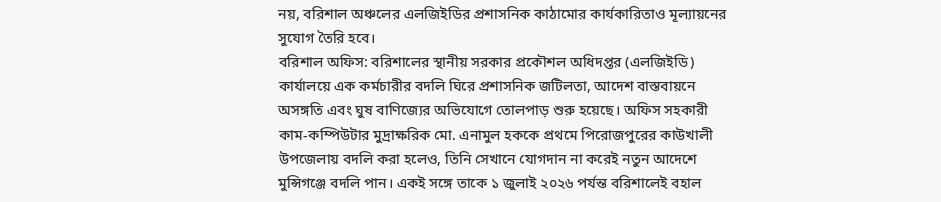নয়, বরিশাল অঞ্চলের এলজিইডির প্রশাসনিক কাঠামোর কার্যকারিতাও মূল্যায়নের সুযোগ তৈরি হবে।
বরিশাল অফিস: বরিশালের স্থানীয় সরকার প্রকৌশল অধিদপ্তর (এলজিইডি) কার্যালয়ে এক কর্মচারীর বদলি ঘিরে প্রশাসনিক জটিলতা, আদেশ বাস্তবায়নে অসঙ্গতি এবং ঘুষ বাণিজ্যের অভিযোগে তোলপাড় শুরু হয়েছে। অফিস সহকারী কাম-কম্পিউটার মুদ্রাক্ষরিক মো. এনামুল হককে প্রথমে পিরোজপুরের কাউখালী উপজেলায় বদলি করা হলেও, তিনি সেখানে যোগদান না করেই নতুন আদেশে মুন্সিগঞ্জে বদলি পান। একই সঙ্গে তাকে ১ জুলাই ২০২৬ পর্যন্ত বরিশালেই বহাল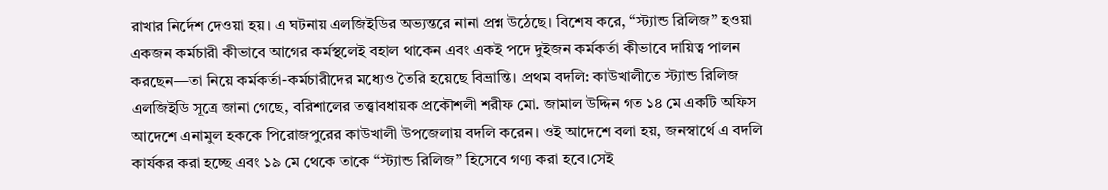রাখার নির্দেশ দেওয়া হয়। এ ঘটনায় এলজিইডির অভ্যন্তরে নানা প্রশ্ন উঠেছে। বিশেষ করে, “স্ট্যান্ড রিলিজ” হওয়া একজন কর্মচারী কীভাবে আগের কর্মস্থলেই বহাল থাকেন এবং একই পদে দুইজন কর্মকর্তা কীভাবে দায়িত্ব পালন করছেন—তা নিয়ে কর্মকর্তা-কর্মচারীদের মধ্যেও তৈরি হয়েছে বিভ্রান্তি। প্রথম বদলি: কাউখালীতে স্ট্যান্ড রিলিজ এলজিইডি সূত্রে জানা গেছে, বরিশালের তত্ত্বাবধায়ক প্রকৌশলী শরীফ মো. জামাল উদ্দিন গত ১৪ মে একটি অফিস আদেশে এনামুল হককে পিরোজপুরের কাউখালী উপজেলায় বদলি করেন। ওই আদেশে বলা হয়, জনস্বার্থে এ বদলি কার্যকর করা হচ্ছে এবং ১৯ মে থেকে তাকে “স্ট্যান্ড রিলিজ” হিসেবে গণ্য করা হবে।সেই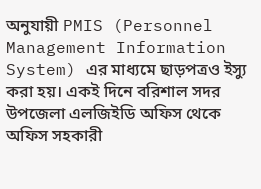অনুযায়ী PMIS (Personnel Management Information System) এর মাধ্যমে ছাড়পত্রও ইস্যু করা হয়। একই দিনে বরিশাল সদর উপজেলা এলজিইডি অফিস থেকে অফিস সহকারী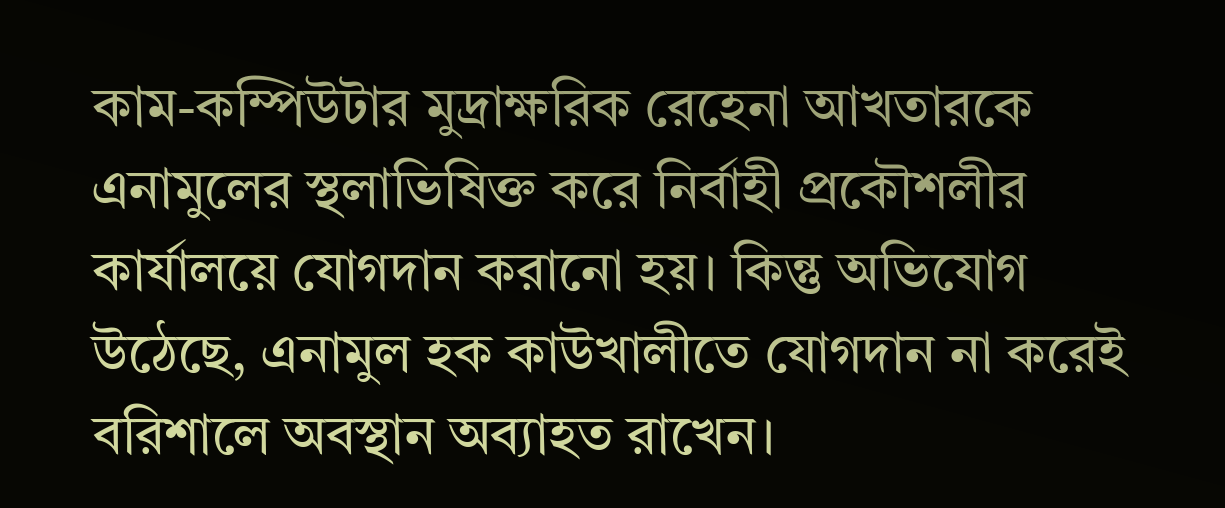কাম-কম্পিউটার মুদ্রাক্ষরিক রেহেনা আখতারকে এনামুলের স্থলাভিষিক্ত করে নির্বাহী প্রকৌশলীর কার্যালয়ে যোগদান করানো হয়। কিন্তু অভিযোগ উঠেছে, এনামুল হক কাউখালীতে যোগদান না করেই বরিশালে অবস্থান অব্যাহত রাখেন।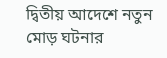দ্বিতীয় আদেশে নতুন মোড় ঘটনার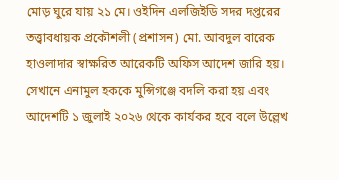মোড় ঘুরে যায় ২১ মে। ওইদিন এলজিইডি সদর দপ্তরের তত্ত্বাবধায়ক প্রকৌশলী (প্রশাসন) মো. আবদুল বারেক হাওলাদার স্বাক্ষরিত আরেকটি অফিস আদেশ জারি হয়। সেখানে এনামুল হককে মুন্সিগঞ্জে বদলি করা হয় এবং আদেশটি ১ জুলাই ২০২৬ থেকে কার্যকর হবে বলে উল্লেখ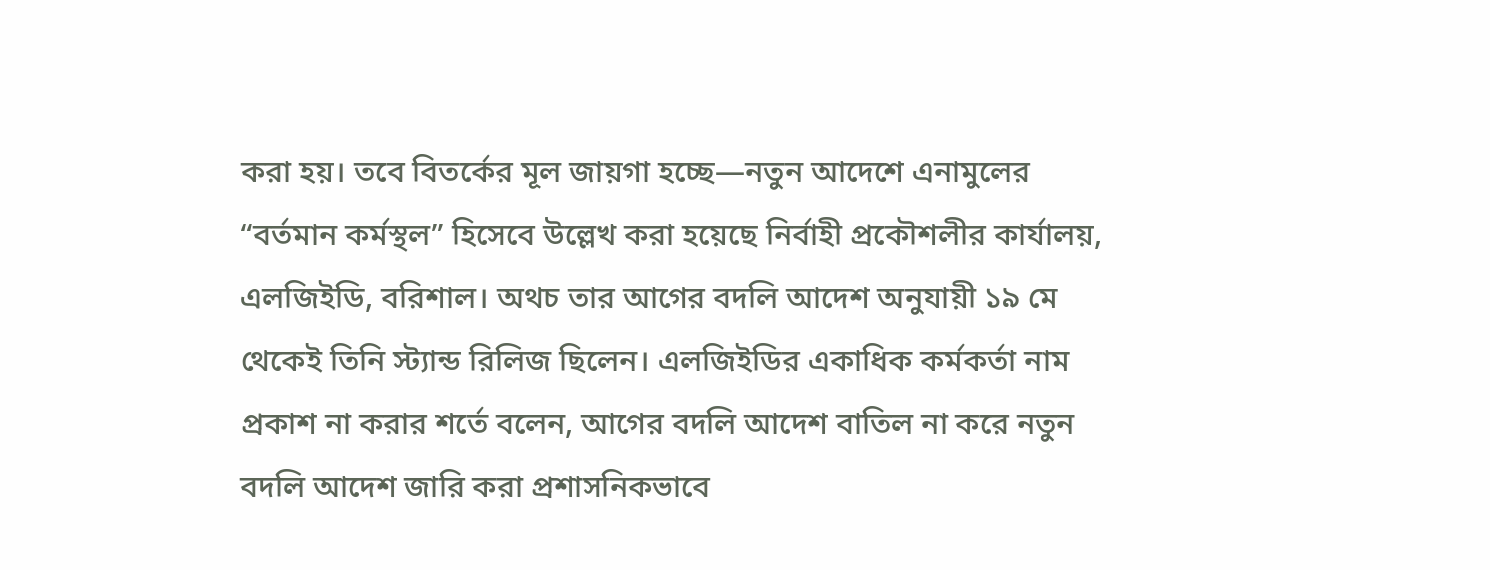করা হয়। তবে বিতর্কের মূল জায়গা হচ্ছে—নতুন আদেশে এনামুলের “বর্তমান কর্মস্থল” হিসেবে উল্লেখ করা হয়েছে নির্বাহী প্রকৌশলীর কার্যালয়, এলজিইডি, বরিশাল। অথচ তার আগের বদলি আদেশ অনুযায়ী ১৯ মে থেকেই তিনি স্ট্যান্ড রিলিজ ছিলেন। এলজিইডির একাধিক কর্মকর্তা নাম প্রকাশ না করার শর্তে বলেন, আগের বদলি আদেশ বাতিল না করে নতুন বদলি আদেশ জারি করা প্রশাসনিকভাবে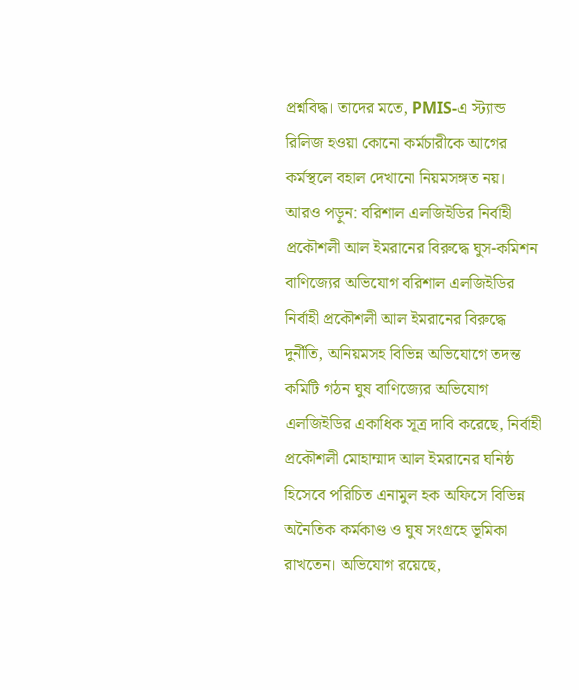প্রশ্নবিদ্ধ। তাদের মতে, PMIS-এ স্ট্যান্ড রিলিজ হওয়া কোনো কর্মচারীকে আগের কর্মস্থলে বহাল দেখানো নিয়মসঙ্গত নয়। আরও পড়ুন: বরিশাল এলজিইডির নির্বাহী প্রকৌশলী আল ইমরানের বিরুদ্ধে ঘুস-কমিশন বাণিজ্যের অভিযোগ বরিশাল এলজিইডির নির্বাহী প্রকৌশলী আল ইমরানের বিরুদ্ধে দুর্নীতি, অনিয়মসহ বিভিন্ন অভিযোগে তদন্ত কমিটি গঠন ঘুষ বাণিজ্যের অভিযোগ এলজিইডির একাধিক সূত্র দাবি করেছে, নির্বাহী প্রকৌশলী মোহাম্মাদ আল ইমরানের ঘনিষ্ঠ হিসেবে পরিচিত এনামুল হক অফিসে বিভিন্ন অনৈতিক কর্মকাণ্ড ও ঘুষ সংগ্রহে ভূমিকা রাখতেন। অভিযোগ রয়েছে,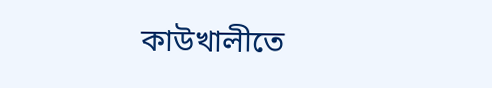কাউখালীতে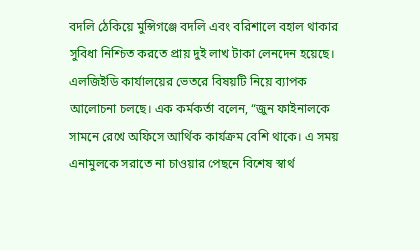বদলি ঠেকিয়ে মুন্সিগঞ্জে বদলি এবং বরিশালে বহাল থাকার সুবিধা নিশ্চিত করতে প্রায় দুই লাখ টাকা লেনদেন হয়েছে। এলজিইডি কার্যালয়ের ভেতরে বিষয়টি নিয়ে ব্যাপক আলোচনা চলছে। এক কর্মকর্তা বলেন, “জুন ফাইনালকে সামনে রেখে অফিসে আর্থিক কার্যক্রম বেশি থাকে। এ সময় এনামুলকে সরাতে না চাওয়ার পেছনে বিশেষ স্বার্থ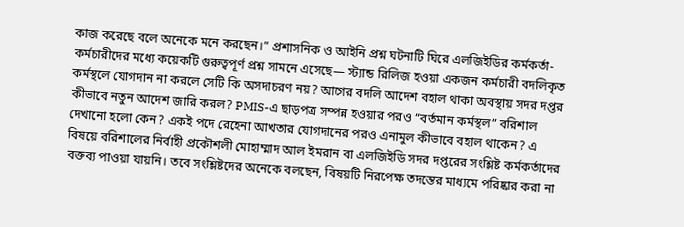কাজ করেছে বলে অনেকে মনে করছেন।” প্রশাসনিক ও আইনি প্রশ্ন ঘটনাটি ঘিরে এলজিইডির কর্মকর্তা-কর্মচারীদের মধ্যে কয়েকটি গুরুত্বপূর্ণ প্রশ্ন সামনে এসেছে— স্ট্যান্ড রিলিজ হওয়া একজন কর্মচারী বদলিকৃত কর্মস্থলে যোগদান না করলে সেটি কি অসদাচরণ নয়? আগের বদলি আদেশ বহাল থাকা অবস্থায় সদর দপ্তর কীভাবে নতুন আদেশ জারি করল? PMIS-এ ছাড়পত্র সম্পন্ন হওয়ার পরও “বর্তমান কর্মস্থল” বরিশাল দেখানো হলো কেন? একই পদে রেহেনা আখতার যোগদানের পরও এনামুল কীভাবে বহাল থাকেন? এ বিষয়ে বরিশালের নির্বাহী প্রকৌশলী মোহাম্মাদ আল ইমরান বা এলজিইডি সদর দপ্তরের সংশ্লিষ্ট কর্মকর্তাদের বক্তব্য পাওয়া যায়নি। তবে সংশ্লিষ্টদের অনেকে বলছেন, বিষয়টি নিরপেক্ষ তদন্তের মাধ্যমে পরিষ্কার করা না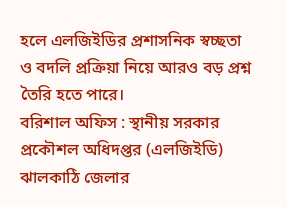হলে এলজিইডির প্রশাসনিক স্বচ্ছতা ও বদলি প্রক্রিয়া নিয়ে আরও বড় প্রশ্ন তৈরি হতে পারে।
বরিশাল অফিস : স্থানীয় সরকার প্রকৌশল অধিদপ্তর (এলজিইডি) ঝালকাঠি জেলার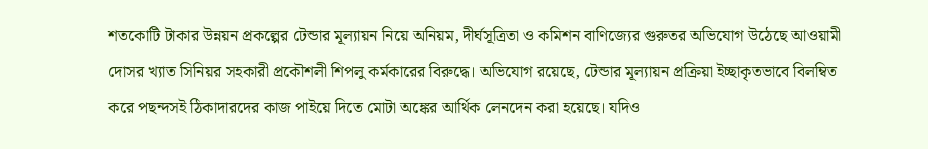শতকোটি টাকার উন্নয়ন প্রকল্পের টেন্ডার মূল্যায়ন নিয়ে অনিয়ম, দীর্ঘসূত্রিতা ও কমিশন বাণিজ্যের গুরুতর অভিযোগ উঠেছে আওয়ামী দোসর খ্যাত সিনিয়র সহকারী প্রকৌশলী শিপলু কর্মকারের বিরুদ্ধে। অভিযোগ রয়েছে, টেন্ডার মূল্যায়ন প্রক্রিয়া ইচ্ছাকৃতভাবে বিলম্বিত করে পছন্দসই ঠিকাদারদের কাজ পাইয়ে দিতে মোটা অঙ্কের আর্থিক লেনদেন করা হয়েছে। যদিও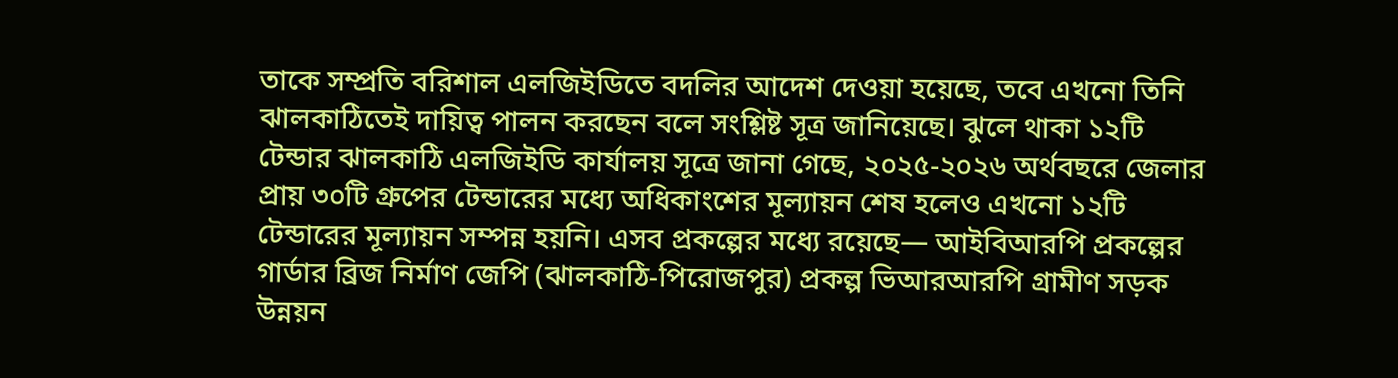তাকে সম্প্রতি বরিশাল এলজিইডিতে বদলির আদেশ দেওয়া হয়েছে, তবে এখনো তিনি ঝালকাঠিতেই দায়িত্ব পালন করছেন বলে সংশ্লিষ্ট সূত্র জানিয়েছে। ঝুলে থাকা ১২টি টেন্ডার ঝালকাঠি এলজিইডি কার্যালয় সূত্রে জানা গেছে, ২০২৫-২০২৬ অর্থবছরে জেলার প্রায় ৩০টি গ্রুপের টেন্ডারের মধ্যে অধিকাংশের মূল্যায়ন শেষ হলেও এখনো ১২টি টেন্ডারের মূল্যায়ন সম্পন্ন হয়নি। এসব প্রকল্পের মধ্যে রয়েছে— আইবিআরপি প্রকল্পের গার্ডার ব্রিজ নির্মাণ জেপি (ঝালকাঠি-পিরোজপুর) প্রকল্প ভিআরআরপি গ্রামীণ সড়ক উন্নয়ন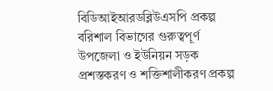বিডিআইআরডব্লিউএসপি প্রকল্প বরিশাল বিভাগের গুরুত্বপূর্ণ উপজেলা ও ইউনিয়ন সড়ক প্রশস্তকরণ ও শক্তিশালীকরণ প্রকল্প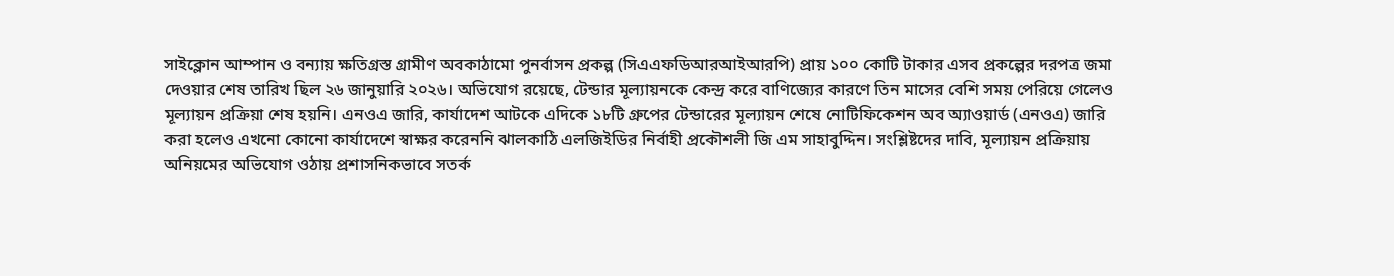সাইক্লোন আম্পান ও বন্যায় ক্ষতিগ্রস্ত গ্রামীণ অবকাঠামো পুনর্বাসন প্রকল্প (সিএএফডিআরআইআরপি) প্রায় ১০০ কোটি টাকার এসব প্রকল্পের দরপত্র জমা দেওয়ার শেষ তারিখ ছিল ২৬ জানুয়ারি ২০২৬। অভিযোগ রয়েছে, টেন্ডার মূল্যায়নকে কেন্দ্র করে বাণিজ্যের কারণে তিন মাসের বেশি সময় পেরিয়ে গেলেও মূল্যায়ন প্রক্রিয়া শেষ হয়নি। এনওএ জারি, কার্যাদেশ আটকে এদিকে ১৮টি গ্রুপের টেন্ডারের মূল্যায়ন শেষে নোটিফিকেশন অব অ্যাওয়ার্ড (এনওএ) জারি করা হলেও এখনো কোনো কার্যাদেশে স্বাক্ষর করেননি ঝালকাঠি এলজিইডির নির্বাহী প্রকৌশলী জি এম সাহাবুদ্দিন। সংশ্লিষ্টদের দাবি, মূল্যায়ন প্রক্রিয়ায় অনিয়মের অভিযোগ ওঠায় প্রশাসনিকভাবে সতর্ক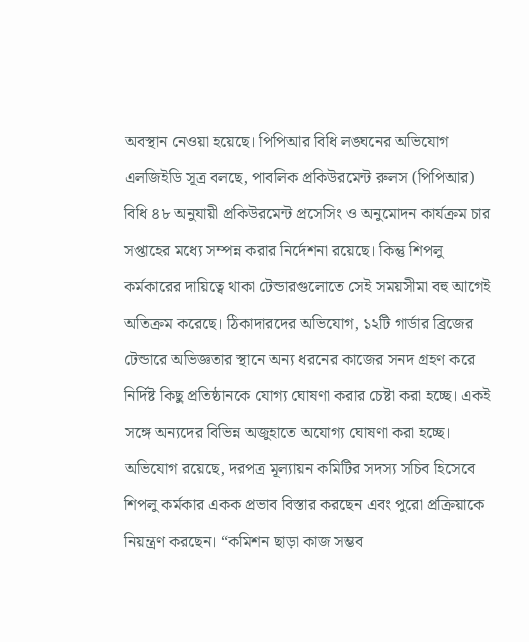অবস্থান নেওয়া হয়েছে। পিপিআর বিধি লঙ্ঘনের অভিযোগ এলজিইডি সূত্র বলছে, পাবলিক প্রকিউরমেন্ট রুলস (পিপিআর) বিধি ৪৮ অনুযায়ী প্রকিউরমেন্ট প্রসেসিং ও অনুমোদন কার্যক্রম চার সপ্তাহের মধ্যে সম্পন্ন করার নির্দেশনা রয়েছে। কিন্তু শিপলু কর্মকারের দায়িত্বে থাকা টেন্ডারগুলোতে সেই সময়সীমা বহু আগেই অতিক্রম করেছে। ঠিকাদারদের অভিযোগ, ১২টি গার্ডার ব্রিজের টেন্ডারে অভিজ্ঞতার স্থানে অন্য ধরনের কাজের সনদ গ্রহণ করে নির্দিষ্ট কিছু প্রতিষ্ঠানকে যোগ্য ঘোষণা করার চেষ্টা করা হচ্ছে। একই সঙ্গে অন্যদের বিভিন্ন অজুহাতে অযোগ্য ঘোষণা করা হচ্ছে। অভিযোগ রয়েছে, দরপত্র মূল্যায়ন কমিটির সদস্য সচিব হিসেবে শিপলু কর্মকার একক প্রভাব বিস্তার করছেন এবং পুরো প্রক্রিয়াকে নিয়ন্ত্রণ করছেন। “কমিশন ছাড়া কাজ সম্ভব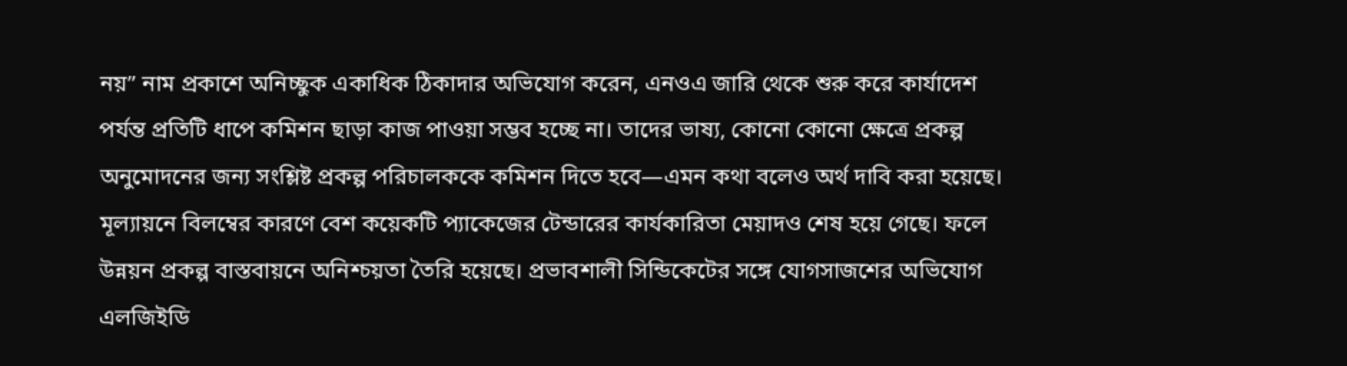নয়” নাম প্রকাশে অনিচ্ছুক একাধিক ঠিকাদার অভিযোগ করেন, এনওএ জারি থেকে শুরু করে কার্যাদেশ পর্যন্ত প্রতিটি ধাপে কমিশন ছাড়া কাজ পাওয়া সম্ভব হচ্ছে না। তাদের ভাষ্য, কোনো কোনো ক্ষেত্রে প্রকল্প অনুমোদনের জন্য সংশ্লিষ্ট প্রকল্প পরিচালককে কমিশন দিতে হবে—এমন কথা বলেও অর্থ দাবি করা হয়েছে। মূল্যায়নে বিলম্বের কারণে বেশ কয়েকটি প্যাকেজের টেন্ডারের কার্যকারিতা মেয়াদও শেষ হয়ে গেছে। ফলে উন্নয়ন প্রকল্প বাস্তবায়নে অনিশ্চয়তা তৈরি হয়েছে। প্রভাবশালী সিন্ডিকেটের সঙ্গে যোগসাজশের অভিযোগ এলজিইডি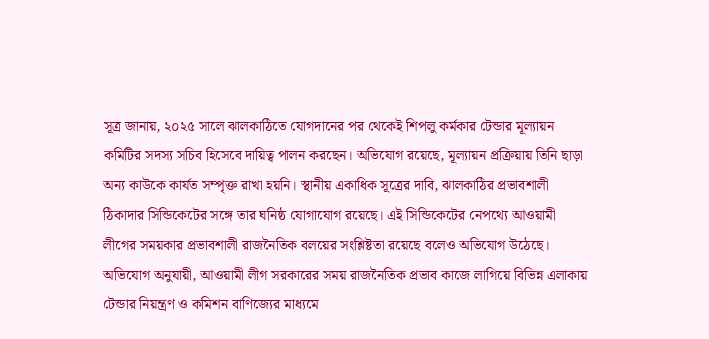সূত্র জানায়, ২০২৫ সালে ঝালকাঠিতে যোগদানের পর থেকেই শিপলু কর্মকার টেন্ডার মূল্যায়ন কমিটির সদস্য সচিব হিসেবে দায়িত্ব পালন করছেন। অভিযোগ রয়েছে, মূল্যায়ন প্রক্রিয়ায় তিনি ছাড়া অন্য কাউকে কার্যত সম্পৃক্ত রাখা হয়নি। স্থানীয় একাধিক সূত্রের দাবি, ঝালকাঠির প্রভাবশালী ঠিকাদার সিন্ডিকেটের সঙ্গে তার ঘনিষ্ঠ যোগাযোগ রয়েছে। এই সিন্ডিকেটের নেপথ্যে আওয়ামী লীগের সময়কার প্রভাবশালী রাজনৈতিক বলয়ের সংশ্লিষ্টতা রয়েছে বলেও অভিযোগ উঠেছে। অভিযোগ অনুযায়ী, আওয়ামী লীগ সরকারের সময় রাজনৈতিক প্রভাব কাজে লাগিয়ে বিভিন্ন এলাকায় টেন্ডার নিয়ন্ত্রণ ও কমিশন বাণিজ্যের মাধ্যমে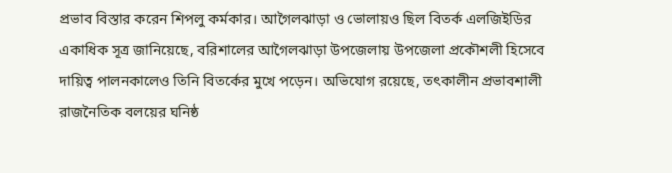প্রভাব বিস্তার করেন শিপলু কর্মকার। আগৈলঝাড়া ও ভোলায়ও ছিল বিতর্ক এলজিইডির একাধিক সূত্র জানিয়েছে, বরিশালের আগৈলঝাড়া উপজেলায় উপজেলা প্রকৌশলী হিসেবে দায়িত্ব পালনকালেও তিনি বিতর্কের মুখে পড়েন। অভিযোগ রয়েছে, তৎকালীন প্রভাবশালী রাজনৈতিক বলয়ের ঘনিষ্ঠ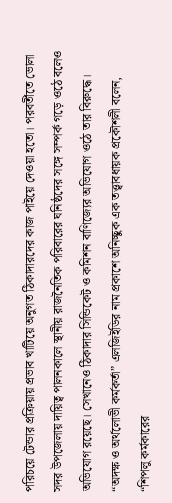পরিচয়ে টেন্ডার প্রক্রিয়ায় প্রভাব খাটিয়ে অনুগত ঠিকাদারদের কাজ পাইয়ে দেওয়া হতো। পরবর্তীতে ভোলা সদর উপজেলায় দায়িত্ব পালনকালে স্থানীয় রাজনৈতিক পরিবারের ঘনিষ্ঠদের সঙ্গে সম্পর্ক গড়ে ওঠে বলেও অভিযোগ রয়েছে। সেখানেও ঠিকাদার সিন্ডিকেট ও কমিশন বাণিজ্যের অভিযোগ ওঠে তার বিরুদ্ধে। “অদক্ষ ও অর্থলোভী কর্মকর্তা” এলজিইডির নাম প্রকাশে অনিচ্ছুক এক তত্ত্বাবধায়ক প্রকৌশলী বলেন, “শিপলু কর্মকারের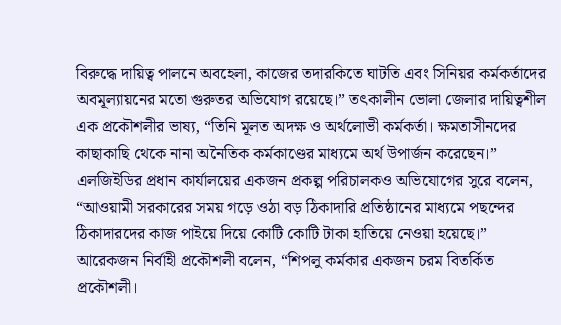বিরুদ্ধে দায়িত্ব পালনে অবহেলা, কাজের তদারকিতে ঘাটতি এবং সিনিয়র কর্মকর্তাদের অবমূল্যায়নের মতো গুরুতর অভিযোগ রয়েছে।” তৎকালীন ভোলা জেলার দায়িত্বশীল এক প্রকৌশলীর ভাষ্য, “তিনি মূলত অদক্ষ ও অর্থলোভী কর্মকর্তা। ক্ষমতাসীনদের কাছাকাছি থেকে নানা অনৈতিক কর্মকাণ্ডের মাধ্যমে অর্থ উপার্জন করেছেন।” এলজিইডির প্রধান কার্যালয়ের একজন প্রকল্প পরিচালকও অভিযোগের সুরে বলেন, “আওয়ামী সরকারের সময় গড়ে ওঠা বড় ঠিকাদারি প্রতিষ্ঠানের মাধ্যমে পছন্দের ঠিকাদারদের কাজ পাইয়ে দিয়ে কোটি কোটি টাকা হাতিয়ে নেওয়া হয়েছে।” আরেকজন নির্বাহী প্রকৌশলী বলেন, “শিপলু কর্মকার একজন চরম বিতর্কিত প্রকৌশলী।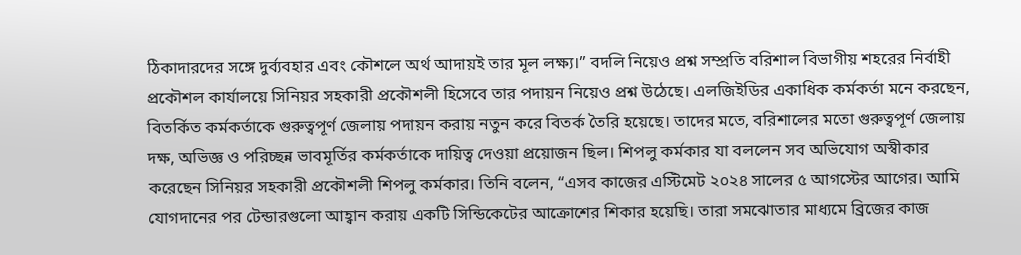ঠিকাদারদের সঙ্গে দুর্ব্যবহার এবং কৌশলে অর্থ আদায়ই তার মূল লক্ষ্য।” বদলি নিয়েও প্রশ্ন সম্প্রতি বরিশাল বিভাগীয় শহরের নির্বাহী প্রকৌশল কার্যালয়ে সিনিয়র সহকারী প্রকৌশলী হিসেবে তার পদায়ন নিয়েও প্রশ্ন উঠেছে। এলজিইডির একাধিক কর্মকর্তা মনে করছেন, বিতর্কিত কর্মকর্তাকে গুরুত্বপূর্ণ জেলায় পদায়ন করায় নতুন করে বিতর্ক তৈরি হয়েছে। তাদের মতে, বরিশালের মতো গুরুত্বপূর্ণ জেলায় দক্ষ, অভিজ্ঞ ও পরিচ্ছন্ন ভাবমূর্তির কর্মকর্তাকে দায়িত্ব দেওয়া প্রয়োজন ছিল। শিপলু কর্মকার যা বললেন সব অভিযোগ অস্বীকার করেছেন সিনিয়র সহকারী প্রকৌশলী শিপলু কর্মকার। তিনি বলেন, “এসব কাজের এস্টিমেট ২০২৪ সালের ৫ আগস্টের আগের। আমি যোগদানের পর টেন্ডারগুলো আহ্বান করায় একটি সিন্ডিকেটের আক্রোশের শিকার হয়েছি। তারা সমঝোতার মাধ্যমে ব্রিজের কাজ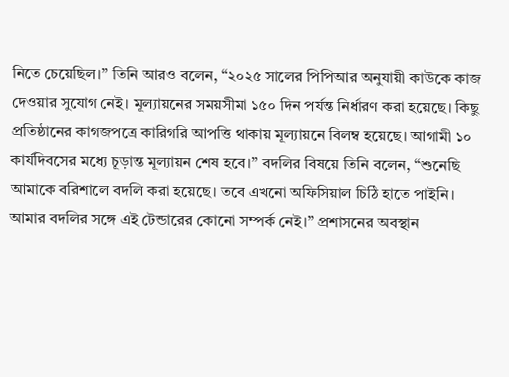নিতে চেয়েছিল।” তিনি আরও বলেন, “২০২৫ সালের পিপিআর অনুযায়ী কাউকে কাজ দেওয়ার সুযোগ নেই। মূল্যায়নের সময়সীমা ১৫০ দিন পর্যন্ত নির্ধারণ করা হয়েছে। কিছু প্রতিষ্ঠানের কাগজপত্রে কারিগরি আপত্তি থাকায় মূল্যায়নে বিলম্ব হয়েছে। আগামী ১০ কার্যদিবসের মধ্যে চূড়ান্ত মূল্যায়ন শেষ হবে।” বদলির বিষয়ে তিনি বলেন, “শুনেছি আমাকে বরিশালে বদলি করা হয়েছে। তবে এখনো অফিসিয়াল চিঠি হাতে পাইনি। আমার বদলির সঙ্গে এই টেন্ডারের কোনো সম্পর্ক নেই।” প্রশাসনের অবস্থান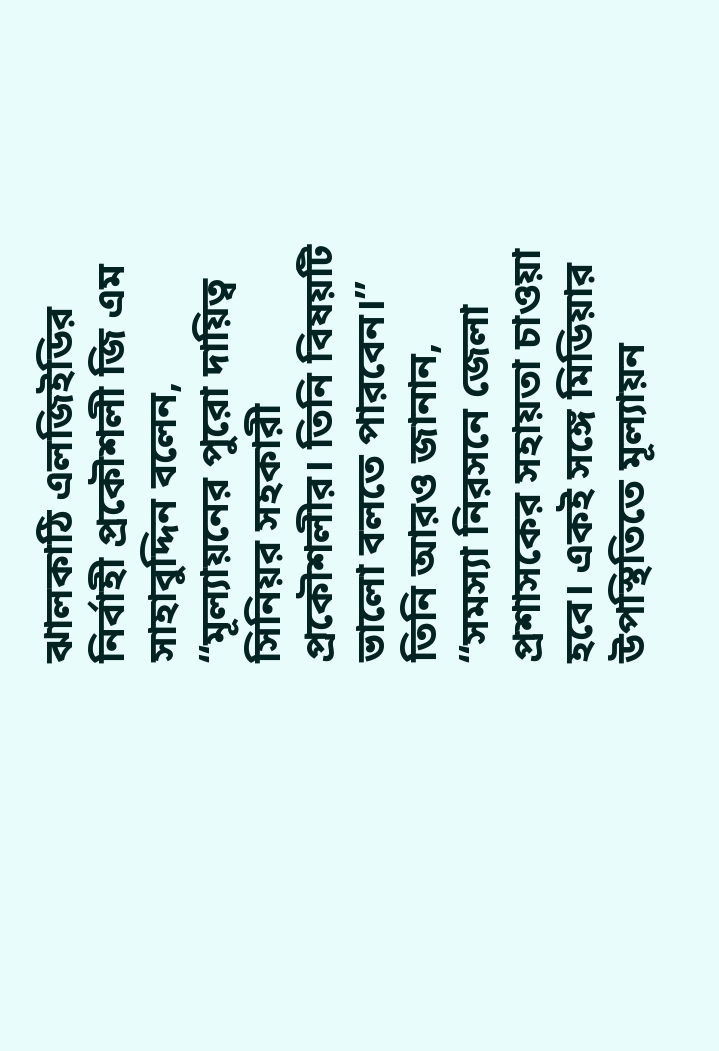ঝালকাঠি এলজিইডির নির্বাহী প্রকৌশলী জি এম সাহাবুদ্দিন বলেন, “মূল্যায়নের পুরো দায়িত্ব সিনিয়র সহকারী প্রকৌশলীর। তিনি বিষয়টি ভালো বলতে পারবেন।” তিনি আরও জানান, “সমস্যা নিরসনে জেলা প্রশাসকের সহায়তা চাওয়া হবে। একই সঙ্গে মিডিয়ার উপস্থিতিতে মূল্যায়ন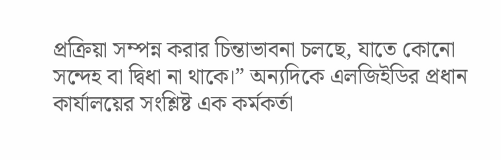প্রক্রিয়া সম্পন্ন করার চিন্তাভাবনা চলছে, যাতে কোনো সন্দেহ বা দ্বিধা না থাকে।” অন্যদিকে এলজিইডির প্রধান কার্যালয়ের সংশ্লিষ্ট এক কর্মকর্তা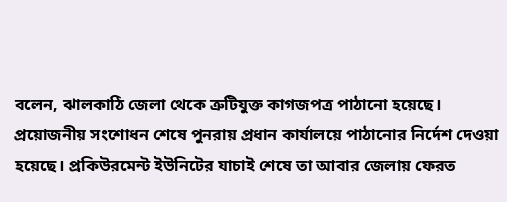বলেন, ঝালকাঠি জেলা থেকে ত্রুটিযুক্ত কাগজপত্র পাঠানো হয়েছে। প্রয়োজনীয় সংশোধন শেষে পুনরায় প্রধান কার্যালয়ে পাঠানোর নির্দেশ দেওয়া হয়েছে। প্রকিউরমেন্ট ইউনিটের যাচাই শেষে তা আবার জেলায় ফেরত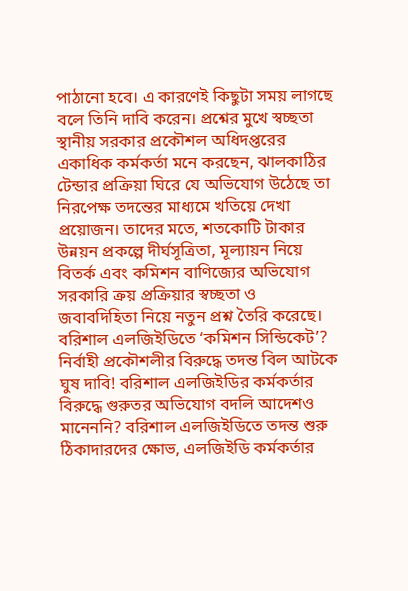পাঠানো হবে। এ কারণেই কিছুটা সময় লাগছে বলে তিনি দাবি করেন। প্রশ্নের মুখে স্বচ্ছতা স্থানীয় সরকার প্রকৌশল অধিদপ্তরের একাধিক কর্মকর্তা মনে করছেন, ঝালকাঠির টেন্ডার প্রক্রিয়া ঘিরে যে অভিযোগ উঠেছে তা নিরপেক্ষ তদন্তের মাধ্যমে খতিয়ে দেখা প্রয়োজন। তাদের মতে, শতকোটি টাকার উন্নয়ন প্রকল্পে দীর্ঘসূত্রিতা, মূল্যায়ন নিয়ে বিতর্ক এবং কমিশন বাণিজ্যের অভিযোগ সরকারি ক্রয় প্রক্রিয়ার স্বচ্ছতা ও জবাবদিহিতা নিয়ে নতুন প্রশ্ন তৈরি করেছে।
বরিশাল এলজিইডিতে ‘কমিশন সিন্ডিকেট’? নির্বাহী প্রকৌশলীর বিরুদ্ধে তদন্ত বিল আটকে ঘুষ দাবি! বরিশাল এলজিইডির কর্মকর্তার বিরুদ্ধে গুরুতর অভিযোগ বদলি আদেশও মানেননি? বরিশাল এলজিইডিতে তদন্ত শুরু ঠিকাদারদের ক্ষোভ, এলজিইডি কর্মকর্তার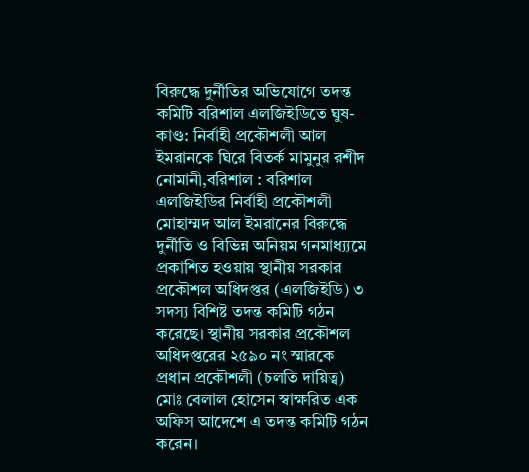বিরুদ্ধে দুর্নীতির অভিযোগে তদন্ত কমিটি বরিশাল এলজিইডিতে ঘুষ-কাণ্ড: নির্বাহী প্রকৌশলী আল ইমরানকে ঘিরে বিতর্ক মামুনুর রশীদ নোমানী,বরিশাল : বরিশাল এলজিইডির নির্বাহী প্রকৌশলী মোহাম্মদ আল ইমরানের বিরুদ্ধে দুর্নীতি ও বিভিন্ন অনিয়ম গনমাধ্য্যমে প্রকাশিত হওয়ায় স্থানীয় সরকার প্রকৌশল অধিদপ্তর (এলজিইডি) ৩ সদস্য বিশিষ্ট তদন্ত কমিটি গঠন করেছে। স্থানীয় সরকার প্রকৌশল অধিদপ্তরের ২৫৯০ নং স্মারকে প্রধান প্রকৌশলী (চলতি দায়িত্ব) মোঃ বেলাল হোসেন স্বাক্ষরিত এক অফিস আদেশে এ তদন্ত কমিটি গঠন করেন।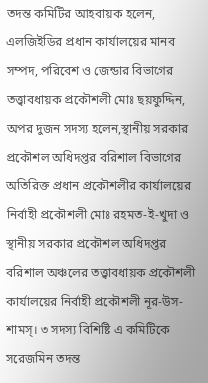তদন্ত কমিটির আহবায়ক হলেন, এলজিইডির প্রধান কার্যালয়ের মানব সম্পদ, পরিবেশ ও জেন্ডার বিভাগের তত্ত্বাবধায়ক প্রকৌশলী মোঃ ছয়ফুদ্দিন, অপর দুজন সদস্য হলেন,স্থানীয় সরকার প্রকৌশল অধিদপ্তর বরিশাল বিভাগের অতিরিক্ত প্রধান প্রকৌশলীর কার্যালয়ের নির্বাহী প্রকৌশলী মোঃ রহমত-ই-খুদা ও স্থানীয় সরকার প্রকৌশল অধিদপ্তর বরিশাল অঞ্চলের তত্ত্বাবধায়ক প্রকৌশলী কার্যালয়ের নির্বাহী প্রকৌশলী নূর-উস-শামস্। ৩ সদস্য বিশিষ্টি এ কমিটিকে সরেজমিন তদন্ত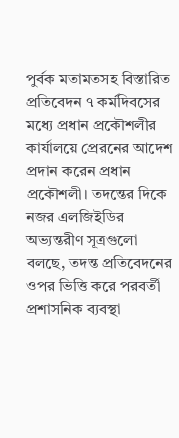পুর্বক মতামতসহ বিস্তারিত প্রতিবেদন ৭ কর্মদিবসের মধ্যে প্রধান প্রকৌশলীর কার্যালয়ে প্রেরনের আদেশ প্রদান করেন প্রধান প্রকৌশলী। তদন্তের দিকে নজর এলজিইডির অভ্যন্তরীণ সূত্রগুলো বলছে, তদন্ত প্রতিবেদনের ওপর ভিত্তি করে পরবর্তী প্রশাসনিক ব্যবস্থা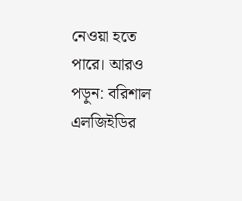নেওয়া হতে পারে। আরও পড়ুন: বরিশাল এলজিইডির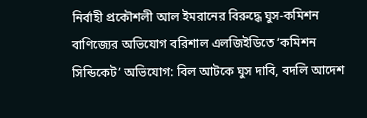নির্বাহী প্রকৌশলী আল ইমরানের বিরুদ্ধে ঘুস-কমিশন বাণিজ্যের অভিযোগ বরিশাল এলজিইডিতে ‘কমিশন সিন্ডিকেট’ অভিযোগ: বিল আটকে ঘুস দাবি, বদলি আদেশ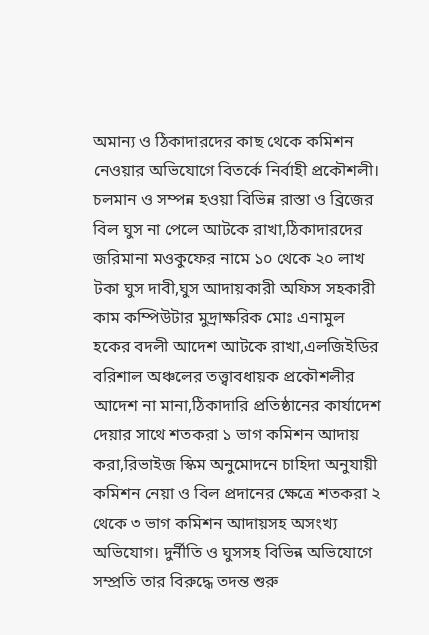অমান্য ও ঠিকাদারদের কাছ থেকে কমিশন নেওয়ার অভিযোগে বিতর্কে নির্বাহী প্রকৌশলী। চলমান ও সম্পন্ন হওয়া বিভিন্ন রাস্তা ও ব্রিজের বিল ঘুস না পেলে আটকে রাখা,ঠিকাদারদের জরিমানা মওকুফের নামে ১০ থেকে ২০ লাখ টকা ঘুস দাবী,ঘুস আদায়কারী অফিস সহকারী কাম কম্পিউটার মুদ্রাক্ষরিক মোঃ এনামুল হকের বদলী আদেশ আটকে রাখা,এলজিইডির বরিশাল অঞ্চলের তত্ত্বাবধায়ক প্রকৌশলীর আদেশ না মানা,ঠিকাদারি প্রতিষ্ঠানের কার্যাদেশ দেয়ার সাথে শতকরা ১ ভাগ কমিশন আদায় করা,রিভাইজ স্কিম অনুমোদনে চাহিদা অনুযায়ী কমিশন নেয়া ও বিল প্রদানের ক্ষেত্রে শতকরা ২ থেকে ৩ ভাগ কমিশন আদায়সহ অসংখ্য অভিযোগ। দুর্নীতি ও ঘুসসহ বিভিন্ন অভিযোগে সম্প্রতি তার বিরুদ্ধে তদন্ত শুরু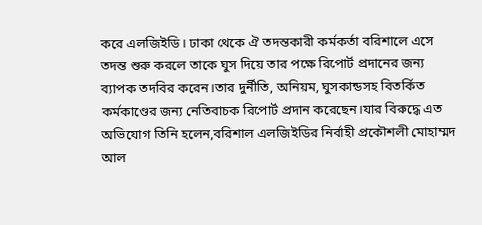করে এলজিইডি। ঢাকা থেকে ঐ তদন্তকারী কর্মকর্তা বরিশালে এসে তদন্ত শুরু করলে তাকে ঘুস দিয়ে তার পক্ষে রিপোর্ট প্রদানের জন্য ব্যাপক তদবির করেন।তার দুর্নীতি, অনিয়ম, ঘুসকান্ডসহ বিতর্কিত কর্মকাণ্ডের জন্য নেতিবাচক রিপোর্ট প্রদান করেছেন।যার বিরুদ্ধে এত অভিযোগ তিনি হলেন,বরিশাল এলজিইডির নির্বাহী প্রকৌশলী মোহাম্মদ আল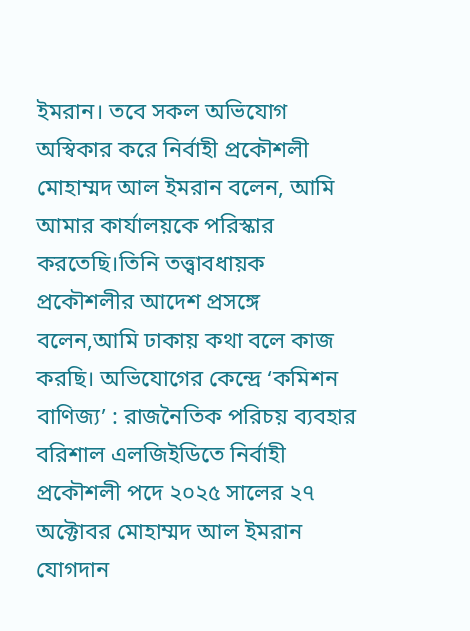ইমরান। তবে সকল অভিযোগ অস্বিকার করে নির্বাহী প্রকৌশলী মোহাম্মদ আল ইমরান বলেন, আমি আমার কার্যালয়কে পরিস্কার করতেছি।তিনি তত্ত্বাবধায়ক প্রকৌশলীর আদেশ প্রসঙ্গে বলেন,আমি ঢাকায় কথা বলে কাজ করছি। অভিযোগের কেন্দ্রে ‘কমিশন বাণিজ্য’ : রাজনৈতিক পরিচয় ব্যবহার বরিশাল এলজিইডিতে নির্বাহী প্রকৌশলী পদে ২০২৫ সালের ২৭ অক্টোবর মোহাম্মদ আল ইমরান যোগদান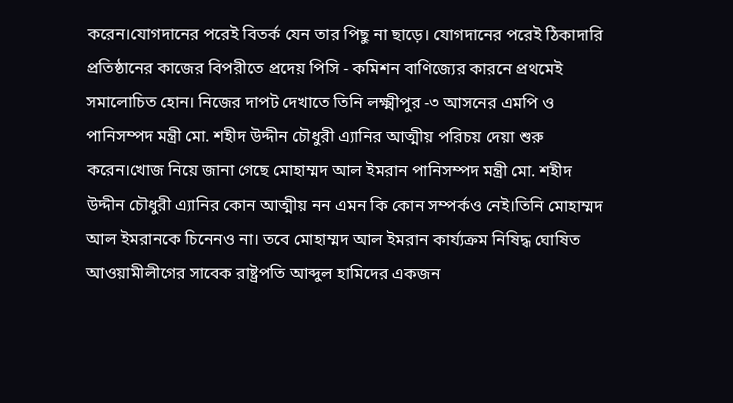করেন।যোগদানের পরেই বিতর্ক যেন তার পিছু না ছাড়ে। যোগদানের পরেই ঠিকাদারি প্রতিষ্ঠানের কাজের বিপরীতে প্রদেয় পিসি - কমিশন বাণিজ্যের কারনে প্রথমেই সমালোচিত হোন। নিজের দাপট দেখাতে তিনি লক্ষ্মীপুর -৩ আসনের এমপি ও পানিসম্পদ মন্ত্রী মো. শহীদ উদ্দীন চৌধুরী এ্যানির আত্মীয় পরিচয় দেয়া শুরু করেন।খোজ নিয়ে জানা গেছে মোহাম্মদ আল ইমরান পানিসম্পদ মন্ত্রী মো. শহীদ উদ্দীন চৌধুরী এ্যানির কোন আত্মীয় নন এমন কি কোন সম্পর্কও নেই।তিনি মোহাম্মদ আল ইমরানকে চিনেনও না। তবে মোহাম্মদ আল ইমরান কার্য্যক্রম নিষিদ্ধ ঘোষিত আওয়ামীলীগের সাবেক রাষ্ট্রপতি আব্দুল হামিদের একজন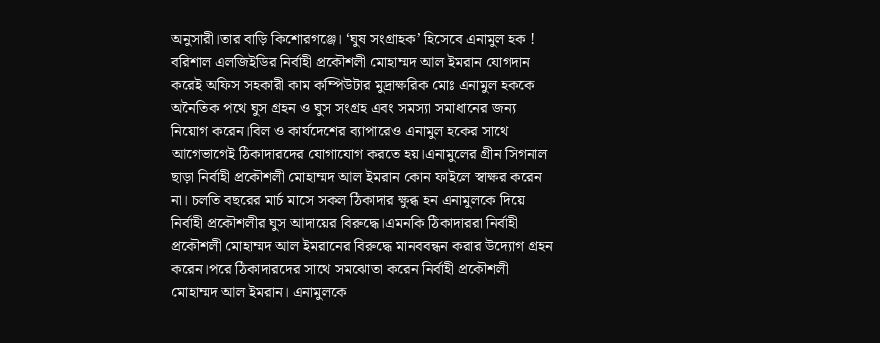অনুসারী।তার বাড়ি কিশোরগঞ্জে। ‘ঘুষ সংগ্রাহক’ হিসেবে এনামুল হক ! বরিশাল এলজিইডির নির্বাহী প্রকৌশলী মোহাম্মদ আল ইমরান যোগদান করেই অফিস সহকারী কাম কম্পিউটার মুদ্রাক্ষরিক মোঃ এনামুল হককে অনৈতিক পথে ঘুস গ্রহন ও ঘুস সংগ্রহ এবং সমস্যা সমাধানের জন্য নিয়োগ করেন।বিল ও কার্যদেশের ব্যাপারেও এনামুল হকের সাথে আগেভাগেই ঠিকাদারদের যোগাযোগ করতে হয়।এনামুলের গ্রীন সিগনাল ছাড়া নির্বাহী প্রকৌশলী মোহাম্মদ আল ইমরান কোন ফাইলে স্বাক্ষর করেন না। চলতি বছরের মার্চ মাসে সকল ঠিকাদার ক্ষুব্ধ হন এনামুলকে দিয়ে নির্বাহী প্রকৌশলীর ঘুস আদায়ের বিরুদ্ধে।এমনকি ঠিকাদাররা নির্বাহী প্রকৌশলী মোহাম্মদ আল ইমরানের বিরুদ্ধে মানববন্ধন করার উদ্যোগ গ্রহন করেন।পরে ঠিকাদারদের সাথে সমঝোতা করেন নির্বাহী প্রকৌশলী মোহাম্মদ আল ইমরান। এনামুলকে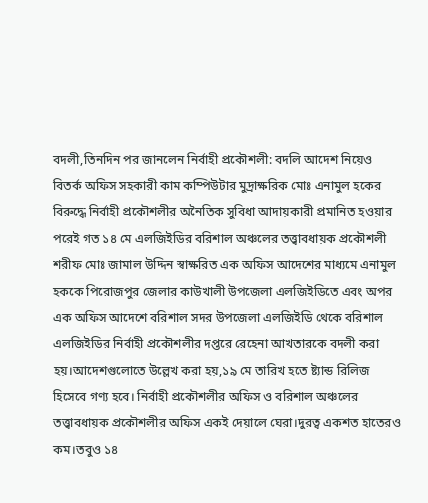বদলী,তিনদিন পর জানলেন নির্বাহী প্রকৌশলী: বদলি আদেশ নিয়েও বিতর্ক অফিস সহকারী কাম কম্পিউটার মুদ্রাক্ষরিক মোঃ এনামুল হকের বিরুদ্ধে নির্বাহী প্রকৌশলীর অনৈতিক সুবিধা আদায়কারী প্রমানিত হওয়ার পরেই গত ১৪ মে এলজিইডির বরিশাল অঞ্চলের তত্ত্বাবধায়ক প্রকৌশলী শরীফ মোঃ জামাল উদ্দিন স্বাক্ষরিত এক অফিস আদেশের মাধ্যমে এনামুল হককে পিরোজপুর জেলার কাউখালী উপজেলা এলজিইডিতে এবং অপর এক অফিস আদেশে বরিশাল সদর উপজেলা এলজিইডি থেকে বরিশাল এলজিইডির নির্বাহী প্রকৌশলীর দপ্তরে রেহেনা আখতারকে বদলী করা হয়।আদেশগুলোতে উল্লেখ করা হয়,১৯ মে তারিখ হতে ষ্ট্যান্ড রিলিজ হিসেবে গণ্য হবে। নির্বাহী প্রকৌশলীর অফিস ও বরিশাল অঞ্চলের তত্ত্বাবধায়ক প্রকৌশলীর অফিস একই দেয়ালে ঘেরা।দুরত্ব একশত হাতেরও কম।তবুও ১৪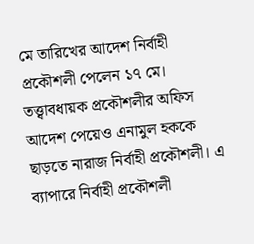মে তারিখের আদেশ নির্বাহী প্রকৌশলী পেলেন ১৭ মে। তত্ত্বাবধায়ক প্রকৌশলীর অফিস আদেশ পেয়েও এনামুল হককে ছাড়তে নারাজ নির্বাহী প্রকৌশলী। এ ব্যাপারে নির্বাহী প্রকৌশলী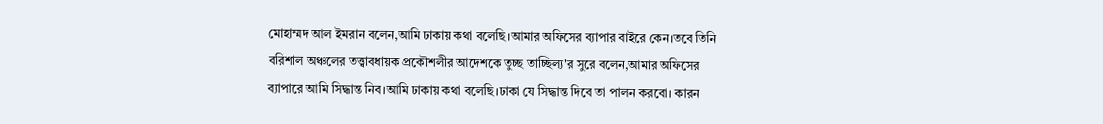মোহাম্মদ আল ইমরান বলেন,আমি ঢাকায় কথা বলেছি।আমার অফিসের ব্যাপার বাইরে কেন।তবে তিনি বরিশাল অঞ্চলের তত্ত্বাবধায়ক প্রকৌশলীর আদেশকে তুচ্ছ তাচ্ছিল্য'র সুরে বলেন,আমার অফিসের ব্যাপারে আমি সিদ্ধান্ত নিব।আমি ঢাকায় কথা বলেছি।ঢাকা যে সিদ্ধান্ত দিবে তা পালন করবো। কারন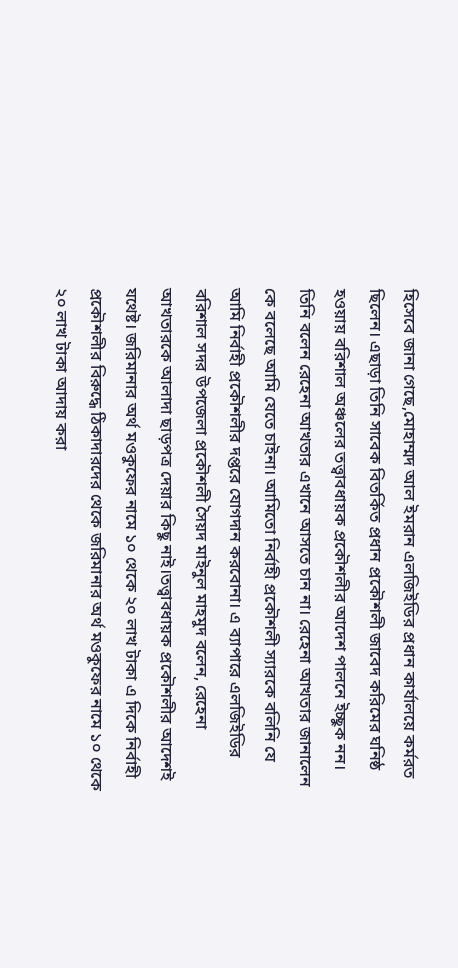হিসেবে জানা গেছে,মোহাম্মদ আল ইমরান এলজিইডির প্রধান কার্যালয়ে কর্মরত ছিলেন। এছাড়া তিনি সাবেক বিতর্কিত প্রধান প্রকৌশলী জাবেদ করিমের ঘনিষ্ঠ হওয়ায় বরিশাল অঞ্চলের তত্ত্বাবধায়ক প্রকৌশলীর আদেশ পালনে ইচ্ছুক নন। তিনি বলেন রেহেনা আখতার এখানে আসতে চান না। রেহেনা আখতার জানালেন কে বলেছে আমি যেতে চাইনা। আমিতো নির্বাহী প্রকৌশলী স্যারকে বলিনি যে আমি নির্বাহী প্রকৌশলীর দপ্তরে যোগদান করবোনা। এ ব্যাপারে এলজিইডির বরিশাল সদর উপজেলা প্রকৌশলী সৈয়দ মাইনুল মাহমুদ বলেন, রেহেনা আখতারকে আলাদা ছাড়পত্র দেয়ার কিছু নাই।তত্ত্বাবধায়ক প্রকৌশলীর আদেশই যথেষ্ট। জরিমানার অর্থ মওকুফের নামে ১০ থেকে ২০ লাখ টাকা এ দিকে নির্বাহী প্রকৌশলীর বিরুদ্ধে ঠিকাদারদের থেকে জরিমানার অর্থ মওকুফের নামে ১০ থেকে ২০ লাখ টাকা আদায় করা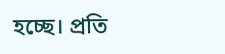হচ্ছে। প্রতি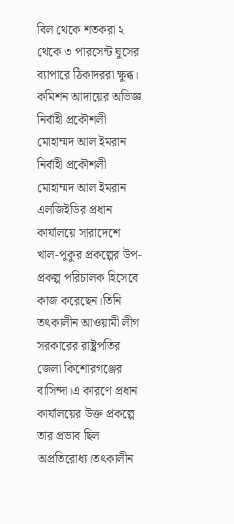বিল থেকে শতকরা ২ থেকে ৩ পারসেন্ট ঘুসের ব্যাপারে ঠিকাদররা ক্ষুব্ধ। কমিশন আদায়ের অভিজ্ঞ নির্বাহী প্রকৌশলী মোহাম্মদ আল ইমরান নির্বাহী প্রকৌশলী মোহাম্মদ আল ইমরান এলজিইডির প্রধান কার্যালয়ে সারাদেশে খাল-পুকুর প্রকল্পের উপ- প্রকল্প পরিচালক হিসেবে কাজ করেছেন।তিনি তৎকালীন আওয়ামী লীগ সরকারের রাষ্ট্রপতির জেলা কিশোরগঞ্জের বাসিন্দা।এ কারণে প্রধান কার্যালয়ের উক্ত প্রকল্পে তার প্রভাব ছিল অপ্রতিরোধ্য।তৎকালীন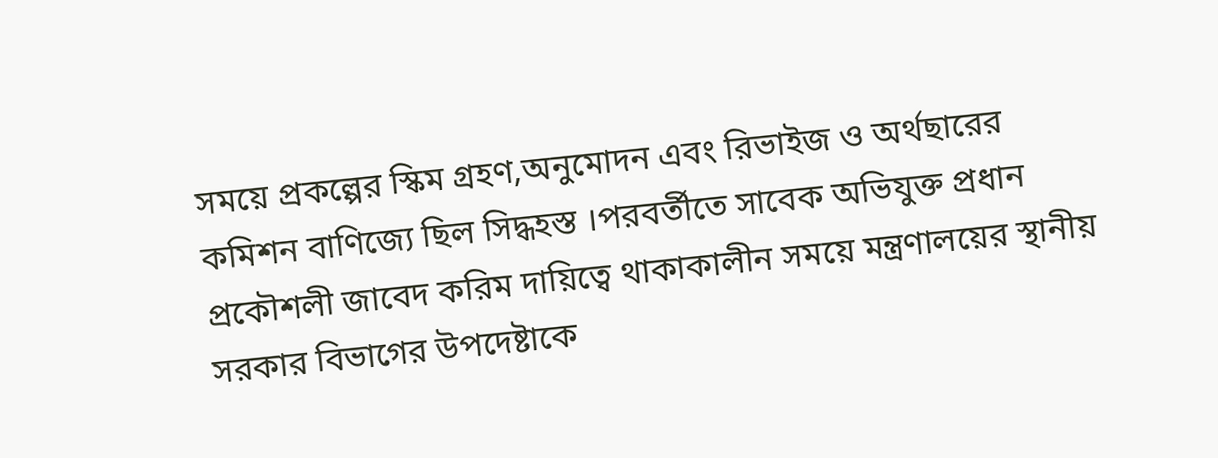সময়ে প্রকল্পের স্কিম গ্রহণ,অনুমোদন এবং রিভাইজ ও অর্থছারের কমিশন বাণিজ্যে ছিল সিদ্ধহস্ত ।পরবর্তীতে সাবেক অভিযুক্ত প্রধান প্রকৌশলী জাবেদ করিম দায়িত্বে থাকাকালীন সময়ে মন্ত্রণালয়ের স্থানীয় সরকার বিভাগের উপদেষ্টাকে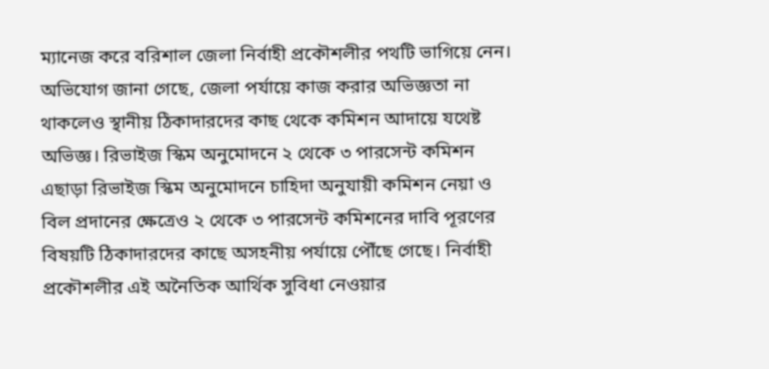ম্যানেজ করে বরিশাল জেলা নির্বাহী প্রকৌশলীর পথটি ভাগিয়ে নেন। অভিযোগ জানা গেছে, জেলা পর্যায়ে কাজ করার অভিজ্ঞতা না থাকলেও স্থানীয় ঠিকাদারদের কাছ থেকে কমিশন আদায়ে যথেষ্ট অভিজ্ঞ। রিভাইজ স্কিম অনুমোদনে ২ থেকে ৩ পারসেন্ট কমিশন এছাড়া রিভাইজ স্কিম অনুমোদনে চাহিদা অনুযায়ী কমিশন নেয়া ও বিল প্রদানের ক্ষেত্রেও ২ থেকে ৩ পারসেন্ট কমিশনের দাবি পূরণের বিষয়টি ঠিকাদারদের কাছে অসহনীয় পর্যায়ে পৌঁছে গেছে। নির্বাহী প্রকৌশলীর এই অনৈতিক আর্থিক সুবিধা নেওয়ার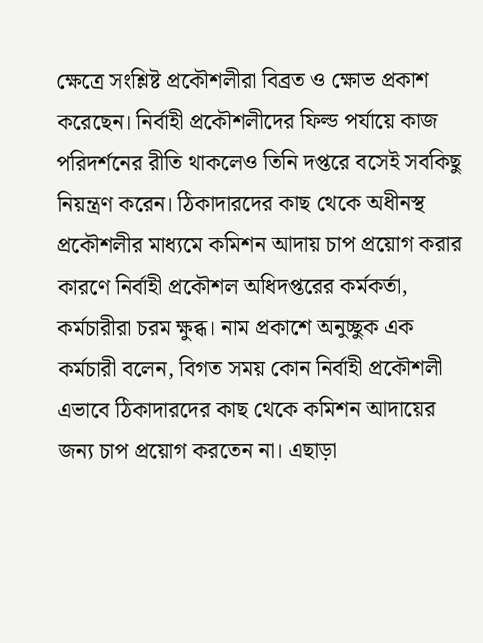ক্ষেত্রে সংশ্লিষ্ট প্রকৌশলীরা বিব্রত ও ক্ষোভ প্রকাশ করেছেন। নির্বাহী প্রকৌশলীদের ফিল্ড পর্যায়ে কাজ পরিদর্শনের রীতি থাকলেও তিনি দপ্তরে বসেই সবকিছু নিয়ন্ত্রণ করেন। ঠিকাদারদের কাছ থেকে অধীনস্থ প্রকৌশলীর মাধ্যমে কমিশন আদায় চাপ প্রয়োগ করার কারণে নির্বাহী প্রকৌশল অধিদপ্তরের কর্মকর্তা, কর্মচারীরা চরম ক্ষুব্ধ। নাম প্রকাশে অনুচ্ছুক এক কর্মচারী বলেন, বিগত সময় কোন নির্বাহী প্রকৌশলী এভাবে ঠিকাদারদের কাছ থেকে কমিশন আদায়ের জন্য চাপ প্রয়োগ করতেন না। এছাড়া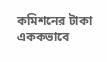কমিশনের টাকা এককভাবে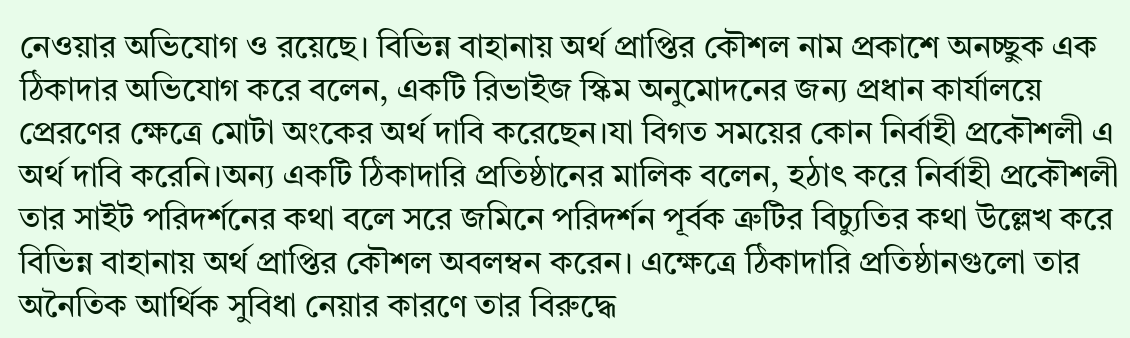নেওয়ার অভিযোগ ও রয়েছে। বিভিন্ন বাহানায় অর্থ প্রাপ্তির কৌশল নাম প্রকাশে অনচ্ছুক এক ঠিকাদার অভিযোগ করে বলেন, একটি রিভাইজ স্কিম অনুমোদনের জন্য প্রধান কার্যালয়ে প্রেরণের ক্ষেত্রে মোটা অংকের অর্থ দাবি করেছেন।যা বিগত সময়ের কোন নির্বাহী প্রকৌশলী এ অর্থ দাবি করেনি।অন্য একটি ঠিকাদারি প্রতিষ্ঠানের মালিক বলেন, হঠাৎ করে নির্বাহী প্রকৌশলী তার সাইট পরিদর্শনের কথা বলে সরে জমিনে পরিদর্শন পূর্বক ত্রুটির বিচ্যুতির কথা উল্লেখ করে বিভিন্ন বাহানায় অর্থ প্রাপ্তির কৌশল অবলম্বন করেন। এক্ষেত্রে ঠিকাদারি প্রতিষ্ঠানগুলো তার অনৈতিক আর্থিক সুবিধা নেয়ার কারণে তার বিরুদ্ধে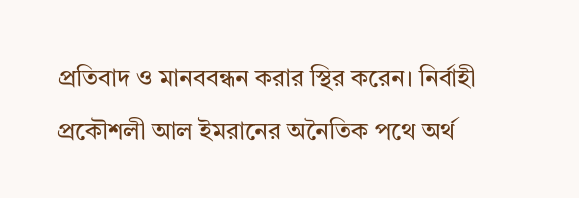প্রতিবাদ ও মানববন্ধন করার স্থির করেন। নির্বাহী প্রকৌশলী আল ইমরানের অনৈতিক পথে অর্থ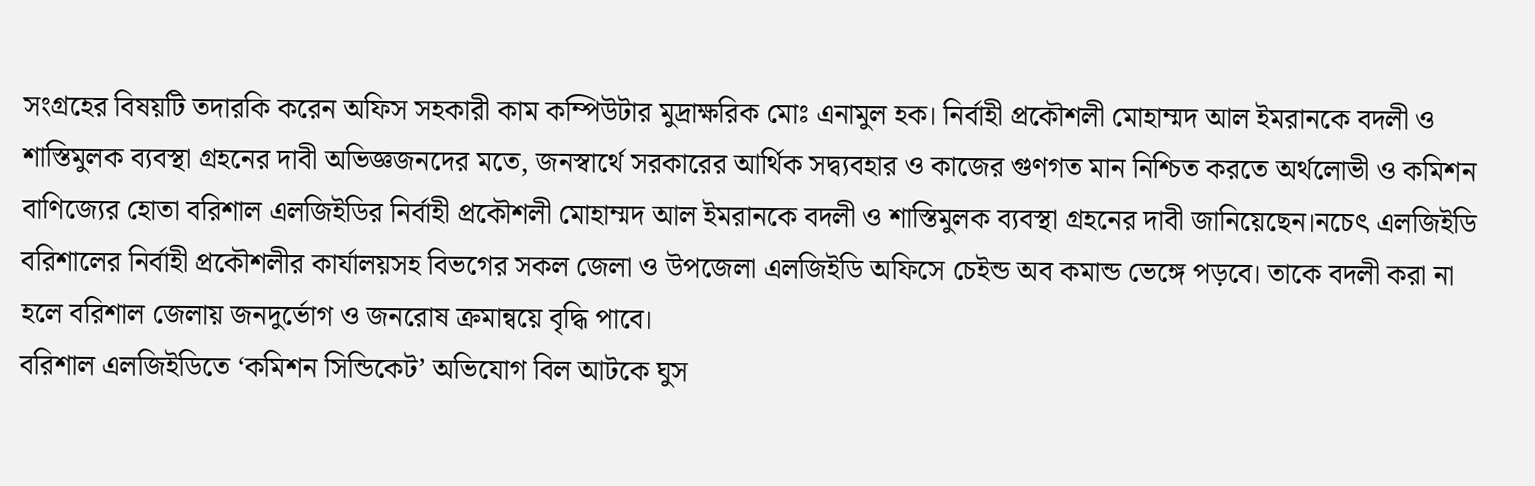সংগ্রহের বিষয়টি তদারকি করেন অফিস সহকারী কাম কম্পিউটার মুদ্রাক্ষরিক মোঃ এনামুল হক। নির্বাহী প্রকৌশলী মোহাম্মদ আল ইমরানকে বদলী ও শাস্তিমুলক ব্যবস্থা গ্রহনের দাবী অভিজ্ঞজনদের মতে, জনস্বার্থে সরকারের আর্থিক সদ্ব্যবহার ও কাজের গুণগত মান নিশ্চিত করতে অর্থলোভী ও কমিশন বাণিজ্যের হোতা বরিশাল এলজিইডির নির্বাহী প্রকৌশলী মোহাম্মদ আল ইমরানকে বদলী ও শাস্তিমুলক ব্যবস্থা গ্রহনের দাবী জানিয়েছেন।নচেৎ এলজিইডি বরিশালের নির্বাহী প্রকৌশলীর কার্যালয়সহ বিভগের সকল জেলা ও উপজেলা এলজিইডি অফিসে চেইন্ড অব কমান্ড ভেঙ্গে পড়বে। তাকে বদলী করা না হলে বরিশাল জেলায় জনদুর্ভোগ ও জনরোষ ক্রমান্বয়ে বৃদ্ধি পাবে।
বরিশাল এলজিইডিতে ‘কমিশন সিন্ডিকেট’ অভিযোগ বিল আটকে ঘুস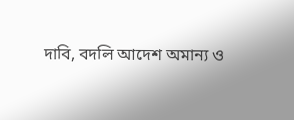দাবি, বদলি আদেশ অমান্য ও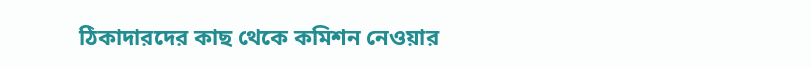ঠিকাদারদের কাছ থেকে কমিশন নেওয়ার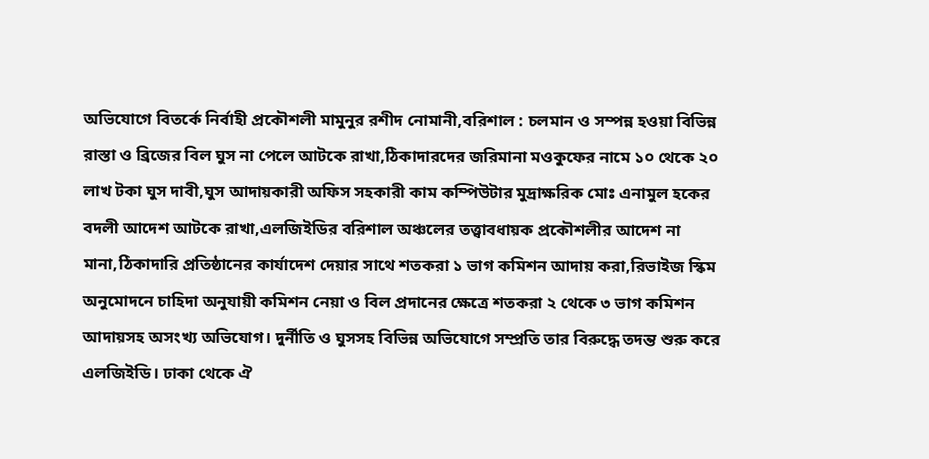অভিযোগে বিতর্কে নির্বাহী প্রকৌশলী মামুনুর রশীদ নোমানী,বরিশাল : চলমান ও সম্পন্ন হওয়া বিভিন্ন রাস্তা ও ব্রিজের বিল ঘুস না পেলে আটকে রাখা,ঠিকাদারদের জরিমানা মওকুফের নামে ১০ থেকে ২০ লাখ টকা ঘুস দাবী,ঘুস আদায়কারী অফিস সহকারী কাম কম্পিউটার মুদ্রাক্ষরিক মোঃ এনামুল হকের বদলী আদেশ আটকে রাখা,এলজিইডির বরিশাল অঞ্চলের তত্ত্বাবধায়ক প্রকৌশলীর আদেশ না মানা,ঠিকাদারি প্রতিষ্ঠানের কার্যাদেশ দেয়ার সাথে শতকরা ১ ভাগ কমিশন আদায় করা,রিভাইজ স্কিম অনুমোদনে চাহিদা অনুযায়ী কমিশন নেয়া ও বিল প্রদানের ক্ষেত্রে শতকরা ২ থেকে ৩ ভাগ কমিশন আদায়সহ অসংখ্য অভিযোগ। দুর্নীতি ও ঘুসসহ বিভিন্ন অভিযোগে সম্প্রতি তার বিরুদ্ধে তদন্ত শুরু করে এলজিইডি। ঢাকা থেকে ঐ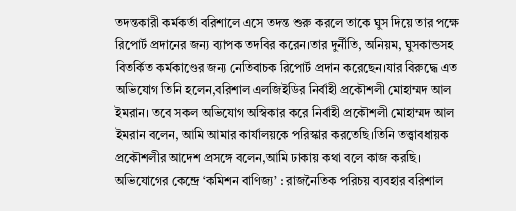তদন্তকারী কর্মকর্তা বরিশালে এসে তদন্ত শুরু করলে তাকে ঘুস দিয়ে তার পক্ষে রিপোর্ট প্রদানের জন্য ব্যাপক তদবির করেন।তার দুর্নীতি, অনিয়ম, ঘুসকান্ডসহ বিতর্কিত কর্মকাণ্ডের জন্য নেতিবাচক রিপোর্ট প্রদান করেছেন।যার বিরুদ্ধে এত অভিযোগ তিনি হলেন,বরিশাল এলজিইডির নির্বাহী প্রকৌশলী মোহাম্মদ আল ইমরান। তবে সকল অভিযোগ অস্বিকার করে নির্বাহী প্রকৌশলী মোহাম্মদ আল ইমরান বলেন, আমি আমার কার্যালয়কে পরিস্কার করতেছি।তিনি তত্ত্বাবধায়ক প্রকৌশলীর আদেশ প্রসঙ্গে বলেন,আমি ঢাকায় কথা বলে কাজ করছি। অভিযোগের কেন্দ্রে ‘কমিশন বাণিজ্য’ : রাজনৈতিক পরিচয় ব্যবহার বরিশাল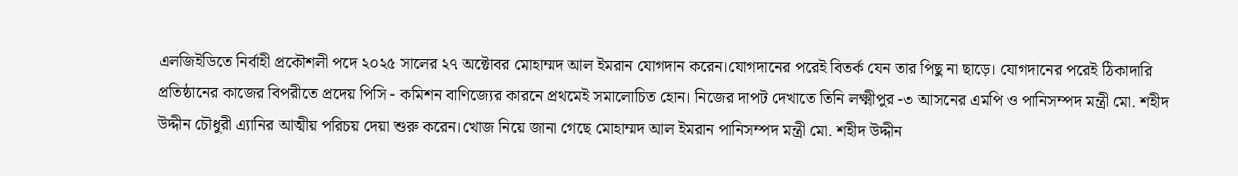এলজিইডিতে নির্বাহী প্রকৌশলী পদে ২০২৫ সালের ২৭ অক্টোবর মোহাম্মদ আল ইমরান যোগদান করেন।যোগদানের পরেই বিতর্ক যেন তার পিছু না ছাড়ে। যোগদানের পরেই ঠিকাদারি প্রতিষ্ঠানের কাজের বিপরীতে প্রদেয় পিসি - কমিশন বাণিজ্যের কারনে প্রথমেই সমালোচিত হোন। নিজের দাপট দেখাতে তিনি লক্ষ্মীপুর -৩ আসনের এমপি ও পানিসম্পদ মন্ত্রী মো. শহীদ উদ্দীন চৌধুরী এ্যানির আত্মীয় পরিচয় দেয়া শুরু করেন।খোজ নিয়ে জানা গেছে মোহাম্মদ আল ইমরান পানিসম্পদ মন্ত্রী মো. শহীদ উদ্দীন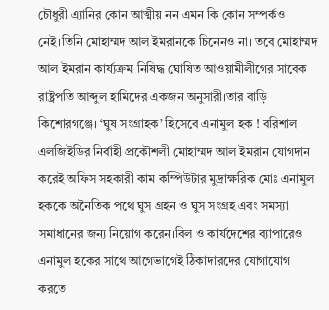চৌধুরী এ্যানির কোন আত্মীয় নন এমন কি কোন সম্পর্কও নেই।তিনি মোহাম্মদ আল ইমরানকে চিনেনও না। তবে মোহাম্মদ আল ইমরান কার্য্যক্রম নিষিদ্ধ ঘোষিত আওয়ামীলীগের সাবেক রাষ্ট্রপতি আব্দুল হামিদের একজন অনুসারী।তার বাড়ি কিশোরগঞ্জে। ‘ঘুষ সংগ্রাহক’ হিসেবে এনামুল হক ! বরিশাল এলজিইডির নির্বাহী প্রকৌশলী মোহাম্মদ আল ইমরান যোগদান করেই অফিস সহকারী কাম কম্পিউটার মুদ্রাক্ষরিক মোঃ এনামুল হককে অনৈতিক পথে ঘুস গ্রহন ও ঘুস সংগ্রহ এবং সমস্যা সমাধানের জন্য নিয়োগ করেন।বিল ও কার্যদেশের ব্যাপারেও এনামুল হকের সাথে আগেভাগেই ঠিকাদারদের যোগাযোগ করতে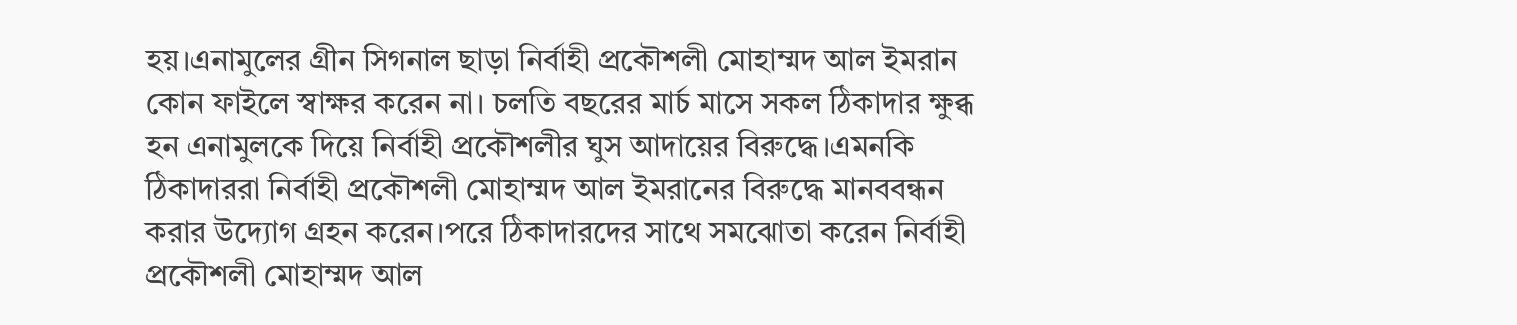হয়।এনামুলের গ্রীন সিগনাল ছাড়া নির্বাহী প্রকৌশলী মোহাম্মদ আল ইমরান কোন ফাইলে স্বাক্ষর করেন না। চলতি বছরের মার্চ মাসে সকল ঠিকাদার ক্ষুব্ধ হন এনামুলকে দিয়ে নির্বাহী প্রকৌশলীর ঘুস আদায়ের বিরুদ্ধে।এমনকি ঠিকাদাররা নির্বাহী প্রকৌশলী মোহাম্মদ আল ইমরানের বিরুদ্ধে মানববন্ধন করার উদ্যোগ গ্রহন করেন।পরে ঠিকাদারদের সাথে সমঝোতা করেন নির্বাহী প্রকৌশলী মোহাম্মদ আল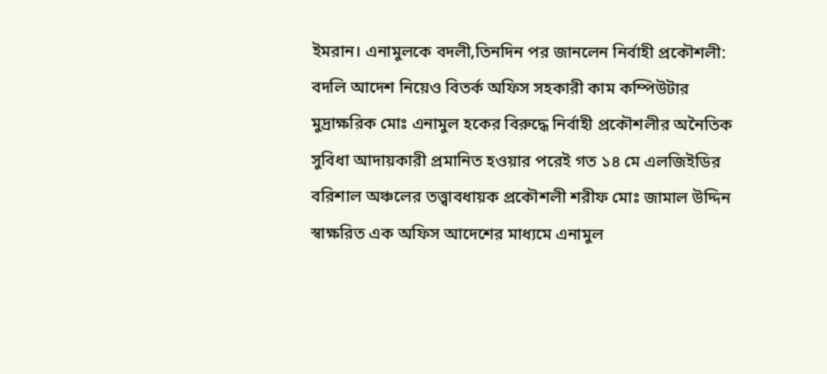ইমরান। এনামুলকে বদলী,তিনদিন পর জানলেন নির্বাহী প্রকৌশলী: বদলি আদেশ নিয়েও বিতর্ক অফিস সহকারী কাম কম্পিউটার মুদ্রাক্ষরিক মোঃ এনামুল হকের বিরুদ্ধে নির্বাহী প্রকৌশলীর অনৈতিক সুবিধা আদায়কারী প্রমানিত হওয়ার পরেই গত ১৪ মে এলজিইডির বরিশাল অঞ্চলের তত্ত্বাবধায়ক প্রকৌশলী শরীফ মোঃ জামাল উদ্দিন স্বাক্ষরিত এক অফিস আদেশের মাধ্যমে এনামুল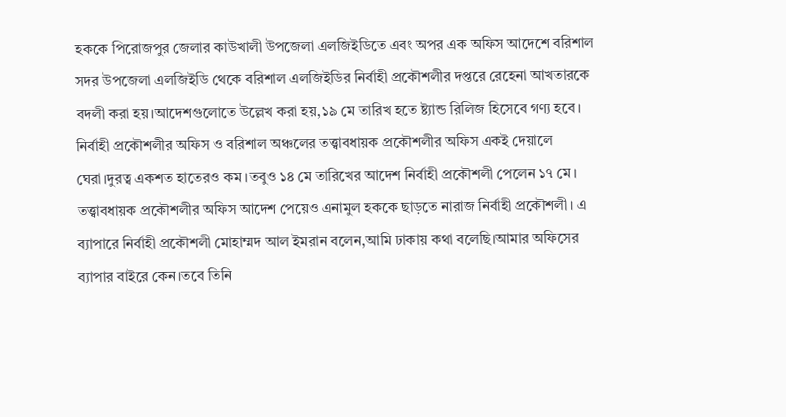হককে পিরোজপুর জেলার কাউখালী উপজেলা এলজিইডিতে এবং অপর এক অফিস আদেশে বরিশাল সদর উপজেলা এলজিইডি থেকে বরিশাল এলজিইডির নির্বাহী প্রকৌশলীর দপ্তরে রেহেনা আখতারকে বদলী করা হয়।আদেশগুলোতে উল্লেখ করা হয়,১৯ মে তারিখ হতে ষ্ট্যান্ড রিলিজ হিসেবে গণ্য হবে। নির্বাহী প্রকৌশলীর অফিস ও বরিশাল অঞ্চলের তত্ত্বাবধায়ক প্রকৌশলীর অফিস একই দেয়ালে ঘেরা।দুরত্ব একশত হাতেরও কম।তবুও ১৪ মে তারিখের আদেশ নির্বাহী প্রকৌশলী পেলেন ১৭ মে। তত্ত্বাবধায়ক প্রকৌশলীর অফিস আদেশ পেয়েও এনামুল হককে ছাড়তে নারাজ নির্বাহী প্রকৌশলী। এ ব্যাপারে নির্বাহী প্রকৌশলী মোহাম্মদ আল ইমরান বলেন,আমি ঢাকায় কথা বলেছি।আমার অফিসের ব্যাপার বাইরে কেন।তবে তিনি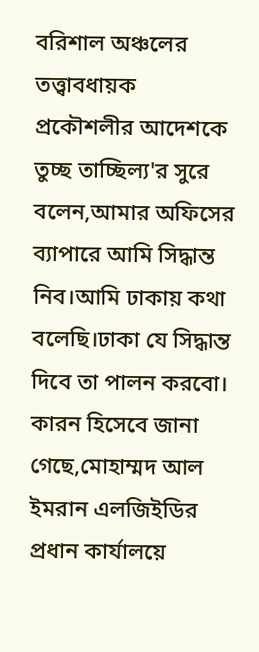বরিশাল অঞ্চলের তত্ত্বাবধায়ক প্রকৌশলীর আদেশকে তুচ্ছ তাচ্ছিল্য'র সুরে বলেন,আমার অফিসের ব্যাপারে আমি সিদ্ধান্ত নিব।আমি ঢাকায় কথা বলেছি।ঢাকা যে সিদ্ধান্ত দিবে তা পালন করবো। কারন হিসেবে জানা গেছে,মোহাম্মদ আল ইমরান এলজিইডির প্রধান কার্যালয়ে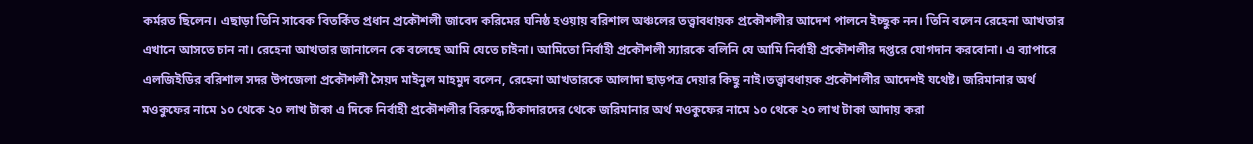কর্মরত ছিলেন। এছাড়া তিনি সাবেক বিতর্কিত প্রধান প্রকৌশলী জাবেদ করিমের ঘনিষ্ঠ হওয়ায় বরিশাল অঞ্চলের তত্ত্বাবধায়ক প্রকৌশলীর আদেশ পালনে ইচ্ছুক নন। তিনি বলেন রেহেনা আখতার এখানে আসতে চান না। রেহেনা আখতার জানালেন কে বলেছে আমি যেতে চাইনা। আমিতো নির্বাহী প্রকৌশলী স্যারকে বলিনি যে আমি নির্বাহী প্রকৌশলীর দপ্তরে যোগদান করবোনা। এ ব্যাপারে এলজিইডির বরিশাল সদর উপজেলা প্রকৌশলী সৈয়দ মাইনুল মাহমুদ বলেন, রেহেনা আখতারকে আলাদা ছাড়পত্র দেয়ার কিছু নাই।তত্ত্বাবধায়ক প্রকৌশলীর আদেশই যথেষ্ট। জরিমানার অর্থ মওকুফের নামে ১০ থেকে ২০ লাখ টাকা এ দিকে নির্বাহী প্রকৌশলীর বিরুদ্ধে ঠিকাদারদের থেকে জরিমানার অর্থ মওকুফের নামে ১০ থেকে ২০ লাখ টাকা আদায় করা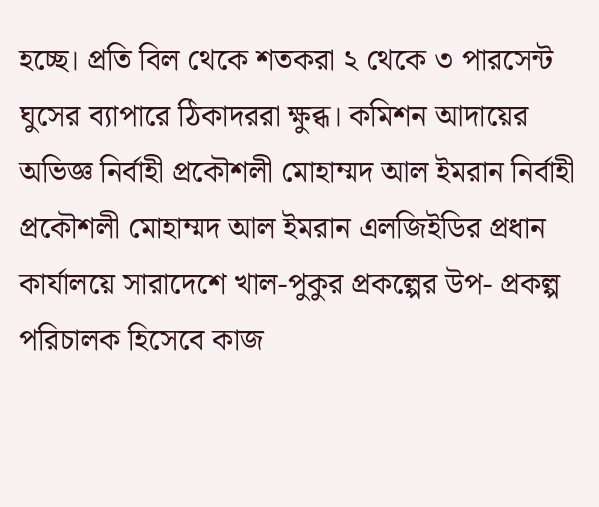হচ্ছে। প্রতি বিল থেকে শতকরা ২ থেকে ৩ পারসেন্ট ঘুসের ব্যাপারে ঠিকাদররা ক্ষুব্ধ। কমিশন আদায়ের অভিজ্ঞ নির্বাহী প্রকৌশলী মোহাম্মদ আল ইমরান নির্বাহী প্রকৌশলী মোহাম্মদ আল ইমরান এলজিইডির প্রধান কার্যালয়ে সারাদেশে খাল-পুকুর প্রকল্পের উপ- প্রকল্প পরিচালক হিসেবে কাজ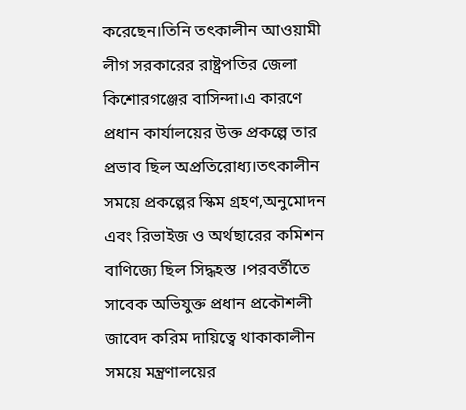করেছেন।তিনি তৎকালীন আওয়ামী লীগ সরকারের রাষ্ট্রপতির জেলা কিশোরগঞ্জের বাসিন্দা।এ কারণে প্রধান কার্যালয়ের উক্ত প্রকল্পে তার প্রভাব ছিল অপ্রতিরোধ্য।তৎকালীন সময়ে প্রকল্পের স্কিম গ্রহণ,অনুমোদন এবং রিভাইজ ও অর্থছারের কমিশন বাণিজ্যে ছিল সিদ্ধহস্ত ।পরবর্তীতে সাবেক অভিযুক্ত প্রধান প্রকৌশলী জাবেদ করিম দায়িত্বে থাকাকালীন সময়ে মন্ত্রণালয়ের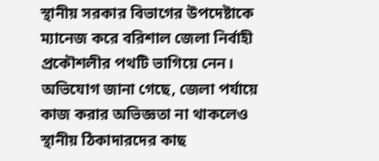স্থানীয় সরকার বিভাগের উপদেষ্টাকে ম্যানেজ করে বরিশাল জেলা নির্বাহী প্রকৌশলীর পথটি ভাগিয়ে নেন। অভিযোগ জানা গেছে, জেলা পর্যায়ে কাজ করার অভিজ্ঞতা না থাকলেও স্থানীয় ঠিকাদারদের কাছ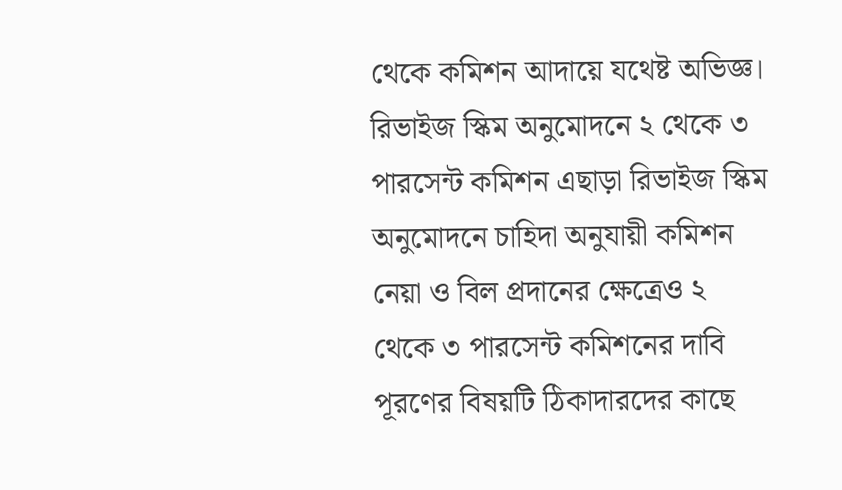থেকে কমিশন আদায়ে যথেষ্ট অভিজ্ঞ। রিভাইজ স্কিম অনুমোদনে ২ থেকে ৩ পারসেন্ট কমিশন এছাড়া রিভাইজ স্কিম অনুমোদনে চাহিদা অনুযায়ী কমিশন নেয়া ও বিল প্রদানের ক্ষেত্রেও ২ থেকে ৩ পারসেন্ট কমিশনের দাবি পূরণের বিষয়টি ঠিকাদারদের কাছে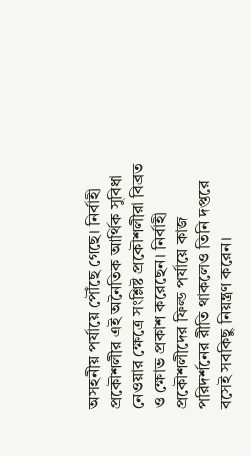অসহনীয় পর্যায়ে পৌঁছে গেছে। নির্বাহী প্রকৌশলীর এই অনৈতিক আর্থিক সুবিধা নেওয়ার ক্ষেত্রে সংশ্লিষ্ট প্রকৌশলীরা বিব্রত ও ক্ষোভ প্রকাশ করেছেন। নির্বাহী প্রকৌশলীদের ফিল্ড পর্যায়ে কাজ পরিদর্শনের রীতি থাকলেও তিনি দপ্তরে বসেই সবকিছু নিয়ন্ত্রণ করেন।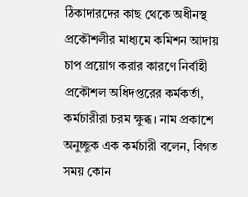ঠিকাদারদের কাছ থেকে অধীনস্থ প্রকৌশলীর মাধ্যমে কমিশন আদায় চাপ প্রয়োগ করার কারণে নির্বাহী প্রকৌশল অধিদপ্তরের কর্মকর্তা, কর্মচারীরা চরম ক্ষুব্ধ। নাম প্রকাশে অনুচ্ছুক এক কর্মচারী বলেন, বিগত সময় কোন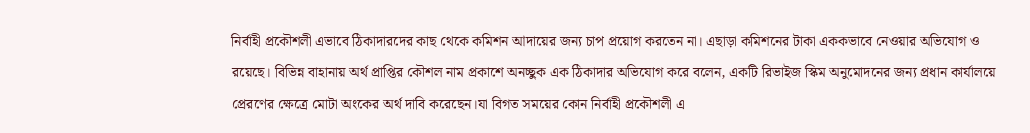নির্বাহী প্রকৌশলী এভাবে ঠিকাদারদের কাছ থেকে কমিশন আদায়ের জন্য চাপ প্রয়োগ করতেন না। এছাড়া কমিশনের টাকা এককভাবে নেওয়ার অভিযোগ ও রয়েছে। বিভিন্ন বাহানায় অর্থ প্রাপ্তির কৌশল নাম প্রকাশে অনচ্ছুক এক ঠিকাদার অভিযোগ করে বলেন, একটি রিভাইজ স্কিম অনুমোদনের জন্য প্রধান কার্যালয়ে প্রেরণের ক্ষেত্রে মোটা অংকের অর্থ দাবি করেছেন।যা বিগত সময়ের কোন নির্বাহী প্রকৌশলী এ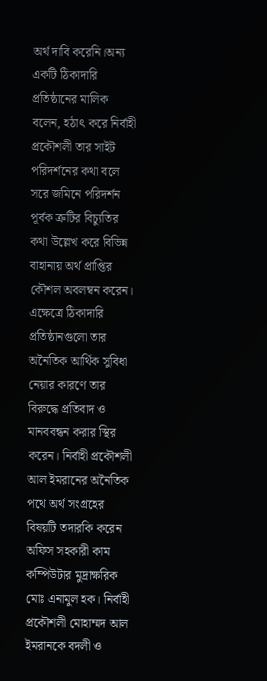অর্থ দাবি করেনি।অন্য একটি ঠিকাদারি প্রতিষ্ঠানের মালিক বলেন, হঠাৎ করে নির্বাহী প্রকৌশলী তার সাইট পরিদর্শনের কথা বলে সরে জমিনে পরিদর্শন পূর্বক ত্রুটির বিচ্যুতির কথা উল্লেখ করে বিভিন্ন বাহানায় অর্থ প্রাপ্তির কৌশল অবলম্বন করেন। এক্ষেত্রে ঠিকাদারি প্রতিষ্ঠানগুলো তার অনৈতিক আর্থিক সুবিধা নেয়ার কারণে তার বিরুদ্ধে প্রতিবাদ ও মানববন্ধন করার স্থির করেন। নির্বাহী প্রকৌশলী আল ইমরানের অনৈতিক পথে অর্থ সংগ্রহের বিষয়টি তদারকি করেন অফিস সহকারী কাম কম্পিউটার মুদ্রাক্ষরিক মোঃ এনামুল হক। নির্বাহী প্রকৌশলী মোহাম্মদ আল ইমরানকে বদলী ও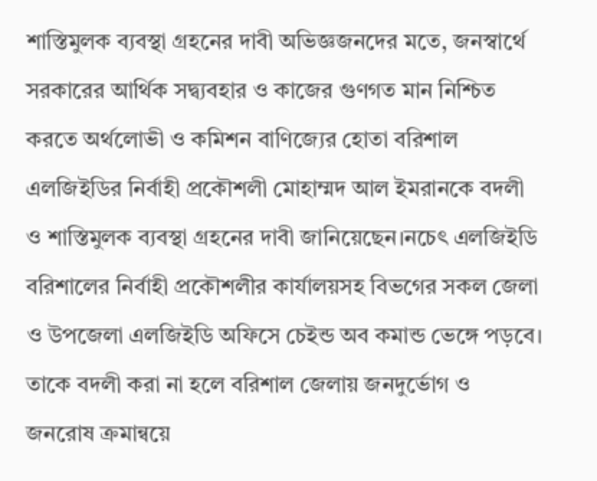শাস্তিমুলক ব্যবস্থা গ্রহনের দাবী অভিজ্ঞজনদের মতে, জনস্বার্থে সরকারের আর্থিক সদ্ব্যবহার ও কাজের গুণগত মান নিশ্চিত করতে অর্থলোভী ও কমিশন বাণিজ্যের হোতা বরিশাল এলজিইডির নির্বাহী প্রকৌশলী মোহাম্মদ আল ইমরানকে বদলী ও শাস্তিমুলক ব্যবস্থা গ্রহনের দাবী জানিয়েছেন।নচেৎ এলজিইডি বরিশালের নির্বাহী প্রকৌশলীর কার্যালয়সহ বিভগের সকল জেলা ও উপজেলা এলজিইডি অফিসে চেইন্ড অব কমান্ড ভেঙ্গে পড়বে। তাকে বদলী করা না হলে বরিশাল জেলায় জনদুর্ভোগ ও জনরোষ ক্রমান্বয়ে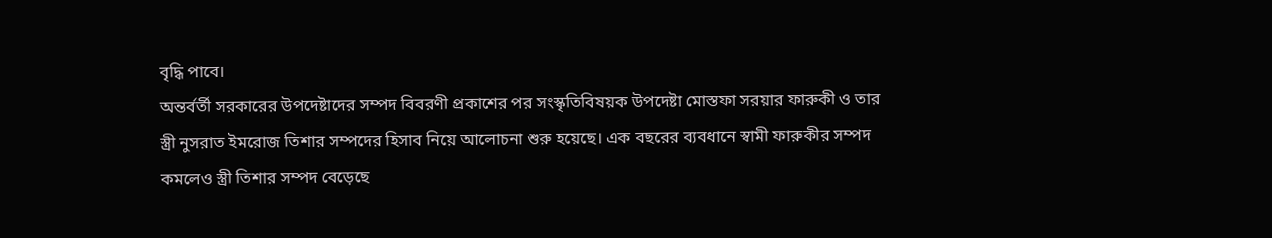বৃদ্ধি পাবে।
অন্তর্বর্তী সরকারের উপদেষ্টাদের সম্পদ বিবরণী প্রকাশের পর সংস্কৃতিবিষয়ক উপদেষ্টা মোস্তফা সরয়ার ফারুকী ও তার স্ত্রী নুসরাত ইমরোজ তিশার সম্পদের হিসাব নিয়ে আলোচনা শুরু হয়েছে। এক বছরের ব্যবধানে স্বামী ফারুকীর সম্পদ কমলেও স্ত্রী তিশার সম্পদ বেড়েছে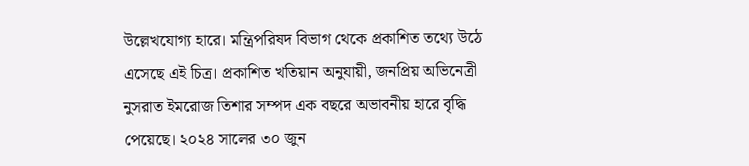উল্লেখযোগ্য হারে। মন্ত্রিপরিষদ বিভাগ থেকে প্রকাশিত তথ্যে উঠে এসেছে এই চিত্র। প্রকাশিত খতিয়ান অনুযায়ী, জনপ্রিয় অভিনেত্রী নুসরাত ইমরোজ তিশার সম্পদ এক বছরে অভাবনীয় হারে বৃদ্ধি পেয়েছে। ২০২৪ সালের ৩০ জুন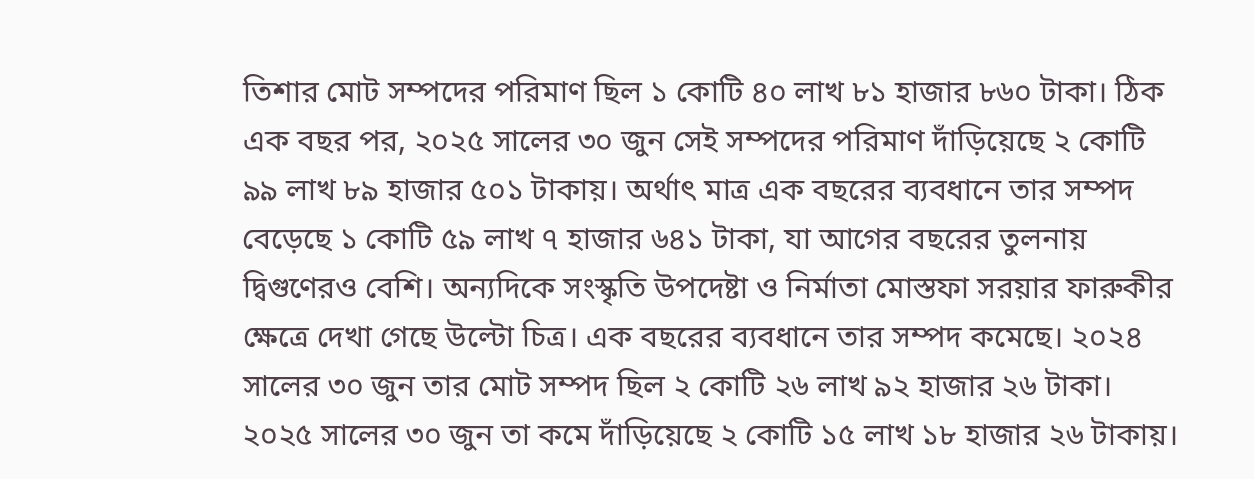তিশার মোট সম্পদের পরিমাণ ছিল ১ কোটি ৪০ লাখ ৮১ হাজার ৮৬০ টাকা। ঠিক এক বছর পর, ২০২৫ সালের ৩০ জুন সেই সম্পদের পরিমাণ দাঁড়িয়েছে ২ কোটি ৯৯ লাখ ৮৯ হাজার ৫০১ টাকায়। অর্থাৎ মাত্র এক বছরের ব্যবধানে তার সম্পদ বেড়েছে ১ কোটি ৫৯ লাখ ৭ হাজার ৬৪১ টাকা, যা আগের বছরের তুলনায় দ্বিগুণেরও বেশি। অন্যদিকে সংস্কৃতি উপদেষ্টা ও নির্মাতা মোস্তফা সরয়ার ফারুকীর ক্ষেত্রে দেখা গেছে উল্টো চিত্র। এক বছরের ব্যবধানে তার সম্পদ কমেছে। ২০২৪ সালের ৩০ জুন তার মোট সম্পদ ছিল ২ কোটি ২৬ লাখ ৯২ হাজার ২৬ টাকা। ২০২৫ সালের ৩০ জুন তা কমে দাঁড়িয়েছে ২ কোটি ১৫ লাখ ১৮ হাজার ২৬ টাকায়।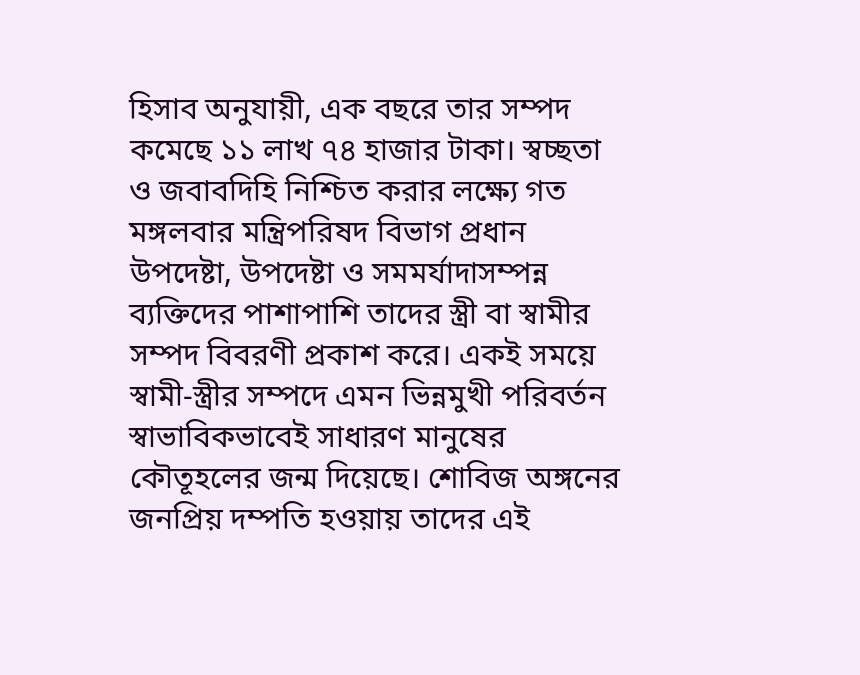হিসাব অনুযায়ী, এক বছরে তার সম্পদ কমেছে ১১ লাখ ৭৪ হাজার টাকা। স্বচ্ছতা ও জবাবদিহি নিশ্চিত করার লক্ষ্যে গত মঙ্গলবার মন্ত্রিপরিষদ বিভাগ প্রধান উপদেষ্টা, উপদেষ্টা ও সমমর্যাদাসম্পন্ন ব্যক্তিদের পাশাপাশি তাদের স্ত্রী বা স্বামীর সম্পদ বিবরণী প্রকাশ করে। একই সময়ে স্বামী-স্ত্রীর সম্পদে এমন ভিন্নমুখী পরিবর্তন স্বাভাবিকভাবেই সাধারণ মানুষের কৌতূহলের জন্ম দিয়েছে। শোবিজ অঙ্গনের জনপ্রিয় দম্পতি হওয়ায় তাদের এই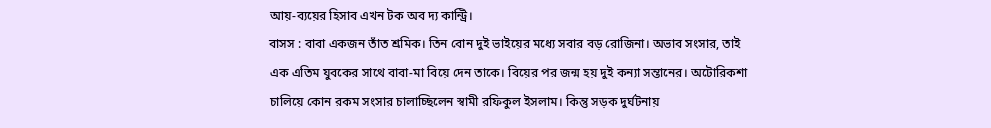আয়-ব্যয়ের হিসাব এখন টক অব দ্য কান্ট্রি।
বাসস : বাবা একজন তাঁত শ্রমিক। তিন বোন দুই ভাইয়ের মধ্যে সবার বড় রোজিনা। অভাব সংসার, তাই এক এতিম যুবকের সাথে বাবা-মা বিয়ে দেন তাকে। বিয়ের পর জন্ম হয় দুই কন্যা সন্তানের। অটোরিকশা চালিয়ে কোন রকম সংসার চালাচ্ছিলেন স্বামী রফিকুল ইসলাম। কিন্তু সড়ক দুর্ঘটনায়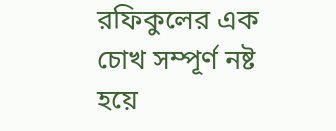রফিকুলের এক চোখ সম্পূর্ণ নষ্ট হয়ে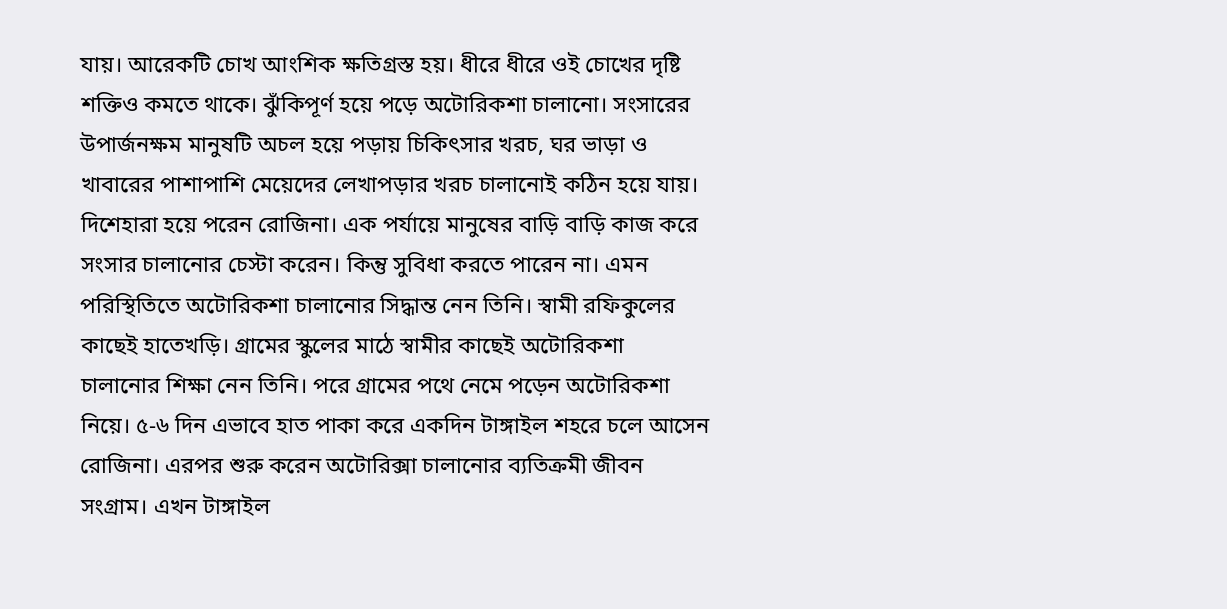যায়। আরেকটি চোখ আংশিক ক্ষতিগ্রস্ত হয়। ধীরে ধীরে ওই চোখের দৃষ্টি শক্তিও কমতে থাকে। ঝুঁকিপূর্ণ হয়ে পড়ে অটোরিকশা চালানো। সংসারের উপার্জনক্ষম মানুষটি অচল হয়ে পড়ায় চিকিৎসার খরচ, ঘর ভাড়া ও খাবারের পাশাপাশি মেয়েদের লেখাপড়ার খরচ চালানোই কঠিন হয়ে যায়। দিশেহারা হয়ে পরেন রোজিনা। এক পর্যায়ে মানুষের বাড়ি বাড়ি কাজ করে সংসার চালানোর চেস্টা করেন। কিন্তু সুবিধা করতে পারেন না। এমন পরিস্থিতিতে অটোরিকশা চালানোর সিদ্ধান্ত নেন তিনি। স্বামী রফিকুলের কাছেই হাতেখড়ি। গ্রামের স্কুলের মাঠে স্বামীর কাছেই অটোরিকশা চালানোর শিক্ষা নেন তিনি। পরে গ্রামের পথে নেমে পড়েন অটোরিকশা নিয়ে। ৫-৬ দিন এভাবে হাত পাকা করে একদিন টাঙ্গাইল শহরে চলে আসেন রোজিনা। এরপর শুরু করেন অটোরিক্সা চালানোর ব্যতিক্রমী জীবন সংগ্রাম। এখন টাঙ্গাইল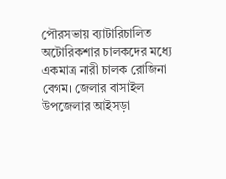পৌরসভায় ব্যাটারিচালিত অটোরিকশার চালকদের মধ্যে একমাত্র নারী চালক রোজিনা বেগম। জেলার বাসাইল উপজেলার আইসড়া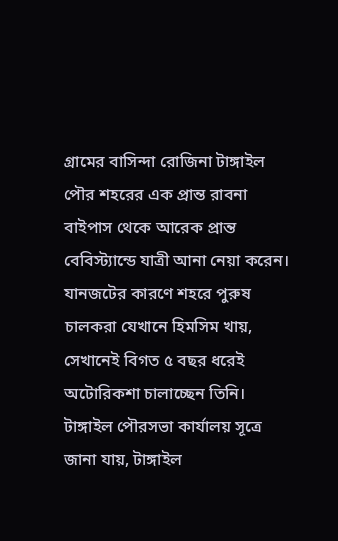গ্রামের বাসিন্দা রোজিনা টাঙ্গাইল পৌর শহরের এক প্রান্ত রাবনা বাইপাস থেকে আরেক প্রান্ত বেবিস্ট্যান্ডে যাত্রী আনা নেয়া করেন। যানজটের কারণে শহরে পুরুষ চালকরা যেখানে হিমসিম খায়, সেখানেই বিগত ৫ বছর ধরেই অটোরিকশা চালাচ্ছেন তিনি। টাঙ্গাইল পৌরসভা কার্যালয় সূত্রে জানা যায়, টাঙ্গাইল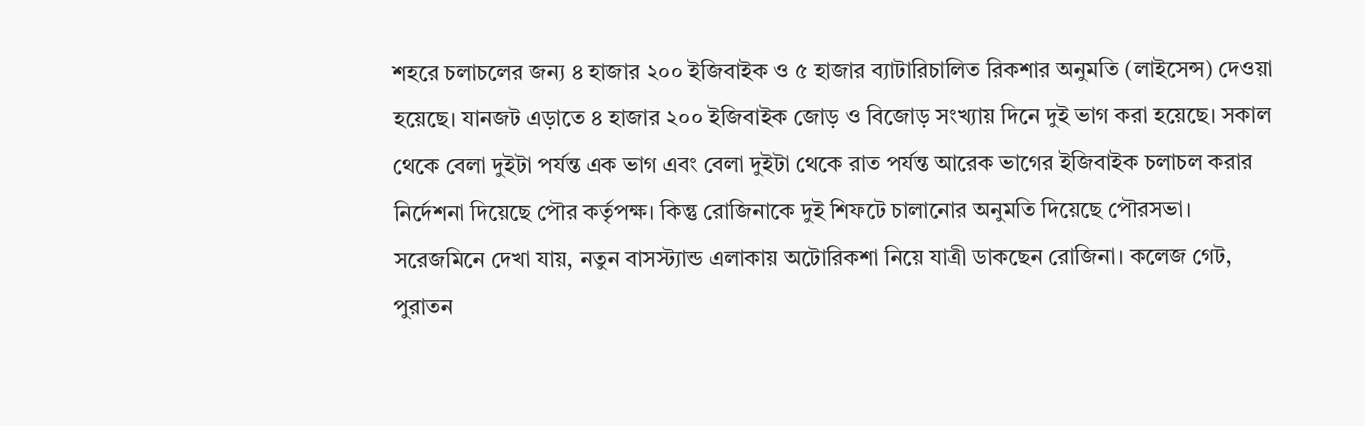শহরে চলাচলের জন্য ৪ হাজার ২০০ ইজিবাইক ও ৫ হাজার ব্যাটারিচালিত রিকশার অনুমতি (লাইসেন্স) দেওয়া হয়েছে। যানজট এড়াতে ৪ হাজার ২০০ ইজিবাইক জোড় ও বিজোড় সংখ্যায় দিনে দুই ভাগ করা হয়েছে। সকাল থেকে বেলা দুইটা পর্যন্ত এক ভাগ এবং বেলা দুইটা থেকে রাত পর্যন্ত আরেক ভাগের ইজিবাইক চলাচল করার নির্দেশনা দিয়েছে পৌর কর্তৃপক্ষ। কিন্তু রোজিনাকে দুই শিফটে চালানোর অনুমতি দিয়েছে পৌরসভা। সরেজমিনে দেখা যায়, নতুন বাসস্ট্যান্ড এলাকায় অটোরিকশা নিয়ে যাত্রী ডাকছেন রোজিনা। কলেজ গেট, পুরাতন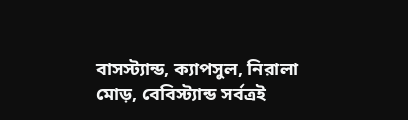বাসস্ট্যান্ড, ক্যাপসুল, নিরালা মোড়, বেবিস্ট্যান্ড সর্বত্রই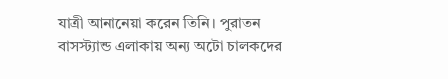যাত্রী আনানেয়া করেন তিনি। পুরাতন বাসস্ট্যান্ড এলাকায় অন্য অটো চালকদের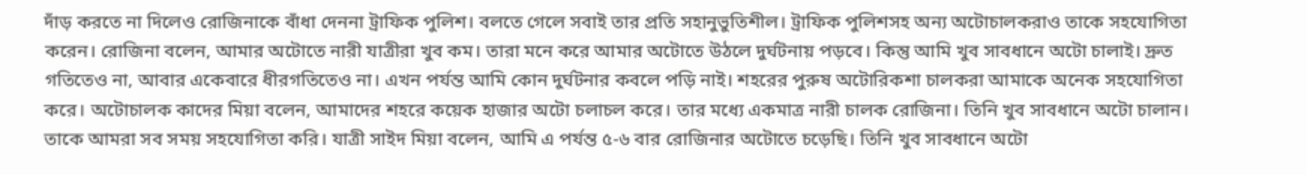দাঁড় করতে না দিলেও রোজিনাকে বাঁধা দেননা ট্রাফিক পুলিশ। বলতে গেলে সবাই তার প্রতি সহানুভুতিশীল। ট্রাফিক পুলিশসহ অন্য অটোচালকরাও তাকে সহযোগিতা করেন। রোজিনা বলেন, আমার অটোতে নারী যাত্রীরা খুব কম। তারা মনে করে আমার অটোতে উঠলে দুর্ঘটনায় পড়বে। কিন্তু আমি খুব সাবধানে অটো চালাই। দ্রুত গতিতেও না, আবার একেবারে ধীরগতিতেও না। এখন পর্যন্ত আমি কোন দুর্ঘটনার কবলে পড়ি নাই। শহরের পুরুষ অটোরিকশা চালকরা আমাকে অনেক সহযোগিতা করে। অটোচালক কাদের মিয়া বলেন, আমাদের শহরে কয়েক হাজার অটো চলাচল করে। তার মধ্যে একমাত্র নারী চালক রোজিনা। তিনি খুব সাবধানে অটো চালান। তাকে আমরা সব সময় সহযোগিতা করি। যাত্রী সাইদ মিয়া বলেন, আমি এ পর্যন্ত ৫-৬ বার রোজিনার অটোতে চড়েছি। তিনি খুব সাবধানে অটো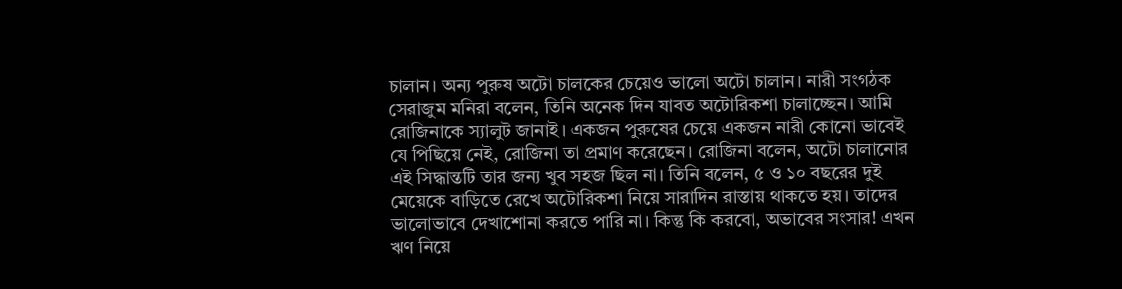চালান। অন্য পুরুষ অটো চালকের চেয়েও ভালো অটো চালান। নারী সংগঠক সেরাজুম মনিরা বলেন, তিনি অনেক দিন যাবত অটোরিকশা চালাচ্ছেন। আমি রোজিনাকে স্যালুট জানাই। একজন পুরুষের চেয়ে একজন নারী কোনো ভাবেই যে পিছিয়ে নেই, রোজিনা তা প্রমাণ করেছেন। রোজিনা বলেন, অটো চালানোর এই সিদ্ধান্তটি তার জন্য খুব সহজ ছিল না। তিনি বলেন, ৫ ও ১০ বছরের দুই মেয়েকে বাড়িতে রেখে অটোরিকশা নিয়ে সারাদিন রাস্তায় থাকতে হয়। তাদের ভালোভাবে দেখাশোনা করতে পারি না। কিন্তু কি করবো, অভাবের সংসার! এখন ঋণ নিয়ে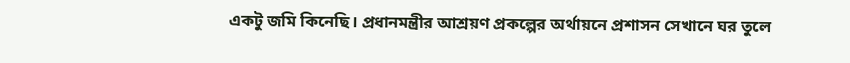একটু জমি কিনেছি। প্রধানমন্ত্রীর আশ্রয়ণ প্রকল্পের অর্থায়নে প্রশাসন সেখানে ঘর তুলে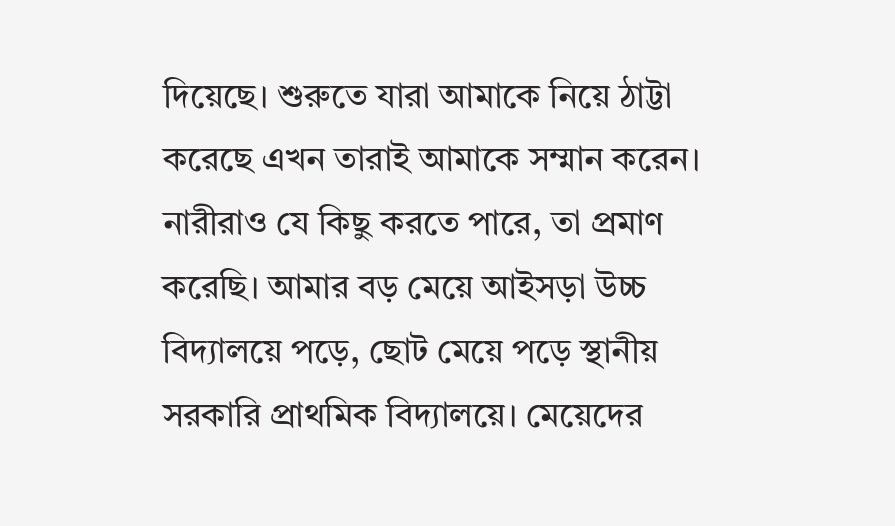দিয়েছে। শুরুতে যারা আমাকে নিয়ে ঠাট্টা করেছে এখন তারাই আমাকে সম্মান করেন। নারীরাও যে কিছু করতে পারে, তা প্রমাণ করেছি। আমার বড় মেয়ে আইসড়া উচ্চ বিদ্যালয়ে পড়ে, ছোট মেয়ে পড়ে স্থানীয় সরকারি প্রাথমিক বিদ্যালয়ে। মেয়েদের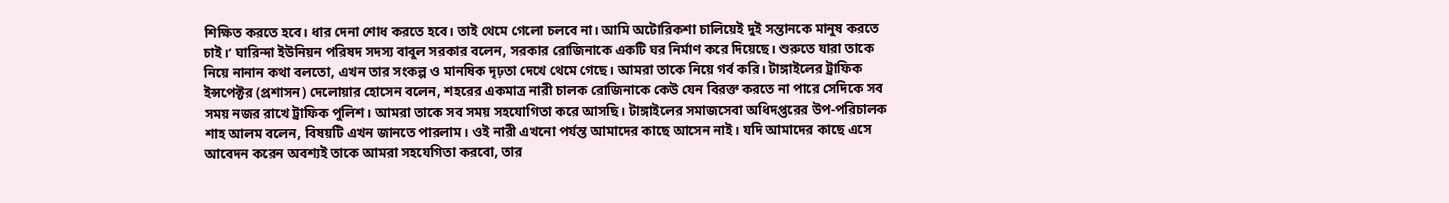শিক্ষিত করতে হবে। ধার দেনা শোধ করতে হবে। তাই থেমে গেলো চলবে না। আমি অটোরিকশা চালিয়েই দুই সন্তানকে মানুষ করতে চাই।’ ঘারিন্দা ইউনিয়ন পরিষদ সদস্য বাবুল সরকার বলেন, সরকার রোজিনাকে একটি ঘর নির্মাণ করে দিয়েছে। শুরুতে যারা তাকে নিয়ে নানান কথা বলতো, এখন তার সংকল্প ও মানষিক দৃঢ়তা দেখে থেমে গেছে। আমরা তাকে নিয়ে গর্ব করি। টাঙ্গাইলের ট্রাফিক ইন্সপেক্টর (প্রশাসন) দেলোয়ার হোসেন বলেন, শহরের একমাত্র নারী চালক রোজিনাকে কেউ যেন বিরক্ত করতে না পারে সেদিকে সব সময় নজর রাখে ট্রাফিক পুলিশ। আমরা তাকে সব সময় সহযোগিতা করে আসছি। টাঙ্গাইলের সমাজসেবা অধিদপ্তরের উপ-পরিচালক শাহ আলম বলেন, বিষয়টি এখন জানতে পারলাম। ওই নারী এখনো পর্যন্ত আমাদের কাছে আসেন নাই। যদি আমাদের কাছে এসে আবেদন করেন অবশ্যই তাকে আমরা সহযেগিতা করবো, তার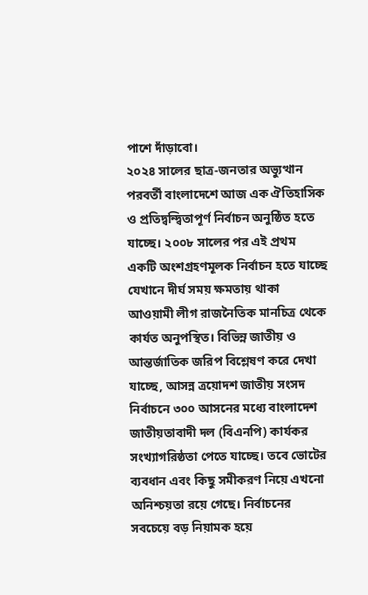পাশে দাঁড়াবো।
২০২৪ সালের ছাত্র-জনতার অভ্যুত্থান পরবর্তী বাংলাদেশে আজ এক ঐতিহাসিক ও প্রতিদ্বন্দ্বিতাপূর্ণ নির্বাচন অনুষ্ঠিত হতে যাচ্ছে। ২০০৮ সালের পর এই প্রথম একটি অংশগ্রহণমূলক নির্বাচন হতে যাচ্ছে যেখানে দীর্ঘ সময় ক্ষমতায় থাকা আওয়ামী লীগ রাজনৈতিক মানচিত্র থেকে কার্যত অনুপস্থিত। বিভিন্ন জাতীয় ও আন্তর্জাতিক জরিপ বিশ্লেষণ করে দেখা যাচ্ছে, আসন্ন ত্রয়োদশ জাতীয় সংসদ নির্বাচনে ৩০০ আসনের মধ্যে বাংলাদেশ জাতীয়তাবাদী দল (বিএনপি) কার্যকর সংখ্যাগরিষ্ঠতা পেতে যাচ্ছে। তবে ভোটের ব্যবধান এবং কিছু সমীকরণ নিয়ে এখনো অনিশ্চয়তা রয়ে গেছে। নির্বাচনের সবচেয়ে বড় নিয়ামক হয়ে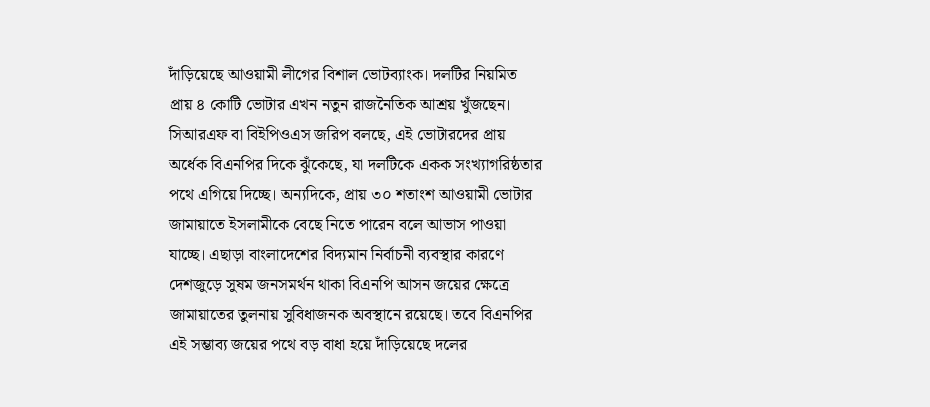দাঁড়িয়েছে আওয়ামী লীগের বিশাল ভোটব্যাংক। দলটির নিয়মিত প্রায় ৪ কোটি ভোটার এখন নতুন রাজনৈতিক আশ্রয় খুঁজছেন। সিআরএফ বা বিইপিওএস জরিপ বলছে, এই ভোটারদের প্রায় অর্ধেক বিএনপির দিকে ঝুঁকেছে, যা দলটিকে একক সংখ্যাগরিষ্ঠতার পথে এগিয়ে দিচ্ছে। অন্যদিকে, প্রায় ৩০ শতাংশ আওয়ামী ভোটার জামায়াতে ইসলামীকে বেছে নিতে পারেন বলে আভাস পাওয়া যাচ্ছে। এছাড়া বাংলাদেশের বিদ্যমান নির্বাচনী ব্যবস্থার কারণে দেশজুড়ে সুষম জনসমর্থন থাকা বিএনপি আসন জয়ের ক্ষেত্রে জামায়াতের তুলনায় সুবিধাজনক অবস্থানে রয়েছে। তবে বিএনপির এই সম্ভাব্য জয়ের পথে বড় বাধা হয়ে দাঁড়িয়েছে দলের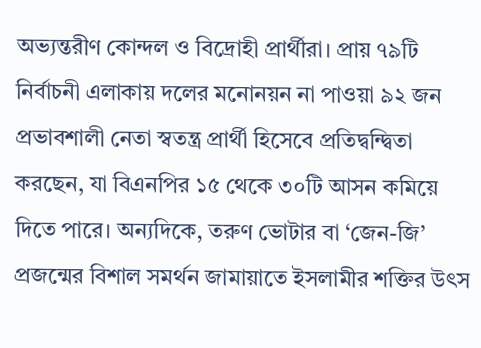অভ্যন্তরীণ কোন্দল ও বিদ্রোহী প্রার্থীরা। প্রায় ৭৯টি নির্বাচনী এলাকায় দলের মনোনয়ন না পাওয়া ৯২ জন প্রভাবশালী নেতা স্বতন্ত্র প্রার্থী হিসেবে প্রতিদ্বন্দ্বিতা করছেন, যা বিএনপির ১৫ থেকে ৩০টি আসন কমিয়ে দিতে পারে। অন্যদিকে, তরুণ ভোটার বা ‘জেন-জি’ প্রজন্মের বিশাল সমর্থন জামায়াতে ইসলামীর শক্তির উৎস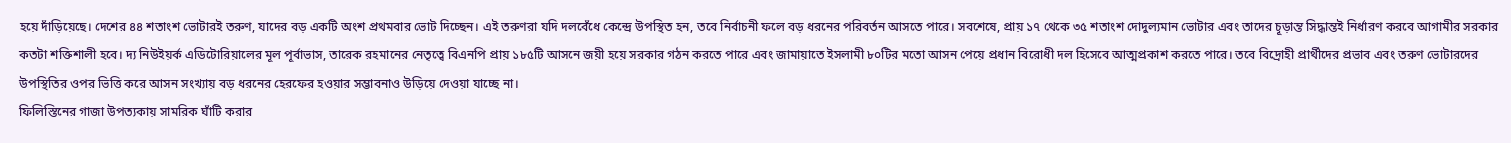হয়ে দাঁড়িয়েছে। দেশের ৪৪ শতাংশ ভোটারই তরুণ, যাদের বড় একটি অংশ প্রথমবার ভোট দিচ্ছেন। এই তরুণরা যদি দলবেঁধে কেন্দ্রে উপস্থিত হন, তবে নির্বাচনী ফলে বড় ধরনের পরিবর্তন আসতে পারে। সবশেষে, প্রায় ১৭ থেকে ৩৫ শতাংশ দোদুল্যমান ভোটার এবং তাদের চূড়ান্ত সিদ্ধান্তই নির্ধারণ করবে আগামীর সরকার কতটা শক্তিশালী হবে। দ্য নিউইয়র্ক এডিটোরিয়ালের মূল পূর্বাভাস, তারেক রহমানের নেতৃত্বে বিএনপি প্রায় ১৮৫টি আসনে জয়ী হয়ে সরকার গঠন করতে পারে এবং জামায়াতে ইসলামী ৮০টির মতো আসন পেয়ে প্রধান বিরোধী দল হিসেবে আত্মপ্রকাশ করতে পারে। তবে বিদ্রোহী প্রার্থীদের প্রভাব এবং তরুণ ভোটারদের উপস্থিতির ওপর ভিত্তি করে আসন সংখ্যায় বড় ধরনের হেরফের হওয়ার সম্ভাবনাও উড়িয়ে দেওয়া যাচ্ছে না।
ফিলিস্তিনের গাজা উপত্যকায় সামরিক ঘাঁটি করার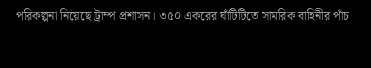পরিকল্পনা নিয়েছে ট্রাম্প প্রশাসন। ৩৫০ একরের ঘাঁটিটিতে সামরিক বাহিনীর পাঁচ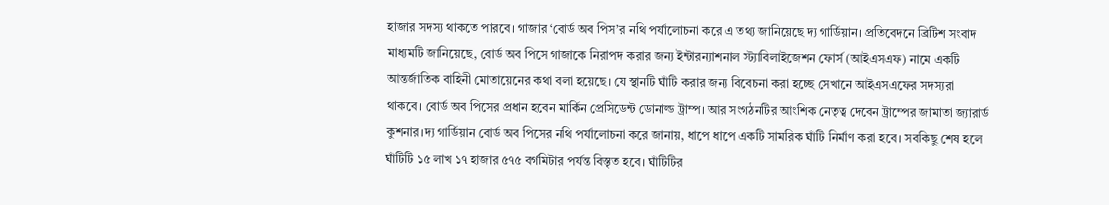হাজার সদস্য থাকতে পারবে। গাজার ‘বোর্ড অব পিস’র নথি পর্যালোচনা করে এ তথ্য জানিয়েছে দ্য গার্ডিয়ান। প্রতিবেদনে ব্রিটিশ সংবাদ মাধ্যমটি জানিয়েছে, বোর্ড অব পিসে গাজাকে নিরাপদ করার জন্য ইন্টারন্যাশনাল স্ট্যাবিলাইজেশন ফোর্স (আইএসএফ) নামে একটি আন্তর্জাতিক বাহিনী মোতায়েনের কথা বলা হয়েছে। যে স্থানটি ঘাঁটি করার জন্য বিবেচনা করা হচ্ছে সেখানে আইএসএফের সদস্যরা থাকবে। বোর্ড অব পিসের প্রধান হবেন মার্কিন প্রেসিডেন্ট ডোনাল্ড ট্রাম্প। আর সংগঠনটির আংশিক নেতৃত্ব দেবেন ট্রাম্পের জামাতা জ্যারার্ড কুশনার।দ্য গার্ডিয়ান বোর্ড অব পিসের নথি পর্যালোচনা করে জানায়, ধাপে ধাপে একটি সামরিক ঘাঁটি নির্মাণ করা হবে। সবকিছু শেষ হলে ঘাঁটিটি ১৫ লাখ ১৭ হাজার ৫৭৫ বর্গমিটার পর্যন্ত বিস্তৃত হবে। ঘাঁটিটির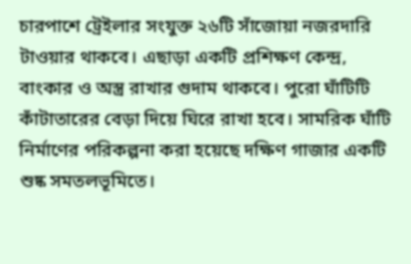চারপাশে ট্রেইলার সংযুক্ত ২৬টি সাঁজোয়া নজরদারি টাওয়ার থাকবে। এছাড়া একটি প্রশিক্ষণ কেন্দ্র, বাংকার ও অস্ত্র রাখার গুদাম থাকবে। পুরো ঘাঁটিটি কাঁটাতারের বেড়া দিয়ে ঘিরে রাখা হবে। সামরিক ঘাঁটি নির্মাণের পরিকল্পনা করা হয়েছে দক্ষিণ গাজার একটি শুষ্ক সমতলভূমিতে।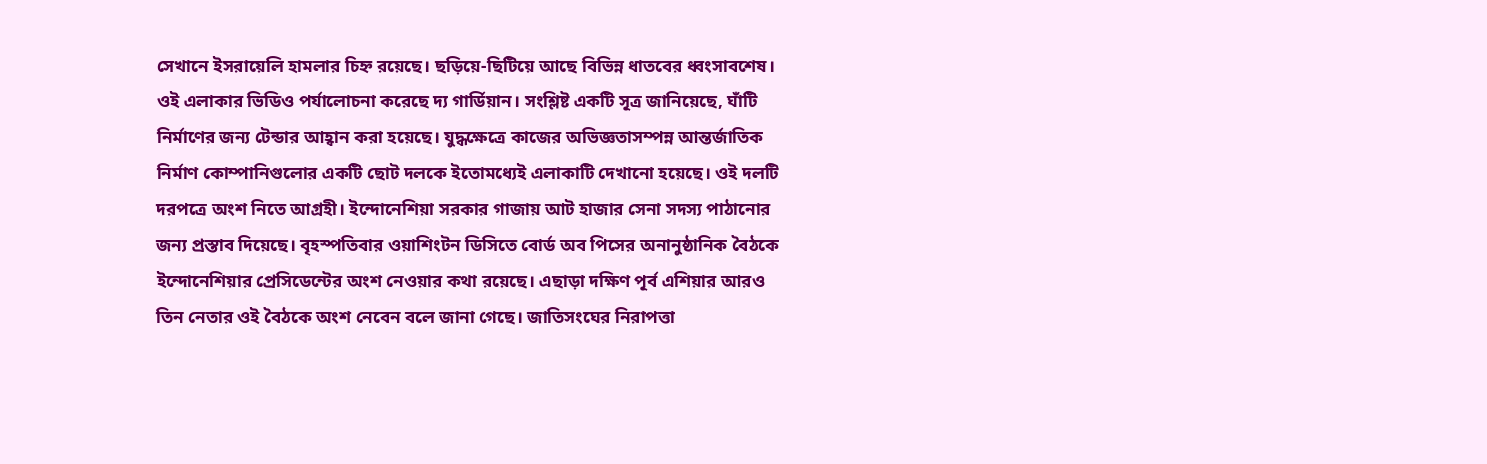সেখানে ইসরায়েলি হামলার চিহ্ন রয়েছে। ছড়িয়ে-ছিটিয়ে আছে বিভিন্ন ধাতবের ধ্বংসাবশেষ। ওই এলাকার ভিডিও পর্যালোচনা করেছে দ্য গার্ডিয়ান। সংশ্লিষ্ট একটি সূত্র জানিয়েছে, ঘাঁটি নির্মাণের জন্য টেন্ডার আহ্বান করা হয়েছে। যুদ্ধক্ষেত্রে কাজের অভিজ্ঞতাসম্পন্ন আন্তর্জাতিক নির্মাণ কোম্পানিগুলোর একটি ছোট দলকে ইতোমধ্যেই এলাকাটি দেখানো হয়েছে। ওই দলটি দরপত্রে অংশ নিতে আগ্রহী। ইন্দোনেশিয়া সরকার গাজায় আট হাজার সেনা সদস্য পাঠানোর জন্য প্রস্তাব দিয়েছে। বৃহস্পতিবার ওয়াশিংটন ডিসিতে বোর্ড অব পিসের অনানুষ্ঠানিক বৈঠকে ইন্দোনেশিয়ার প্রেসিডেন্টের অংশ নেওয়ার কথা রয়েছে। এছাড়া দক্ষিণ পূর্ব এশিয়ার আরও তিন নেতার ওই বৈঠকে অংশ নেবেন বলে জানা গেছে। জাতিসংঘের নিরাপত্তা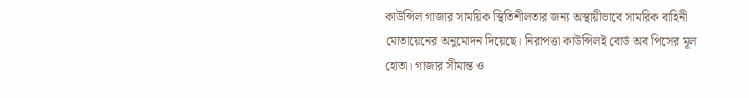কাউন্সিল গাজার সাময়িক স্থিতিশীলতার জন্য অস্থায়ীভাবে সামরিক বাহিনী মোতায়েনের অনুমোদন দিয়েছে। নিরাপত্তা কাউন্সিলই বোর্ড অব পিসের মূল হোতা। গাজার সীমান্ত ও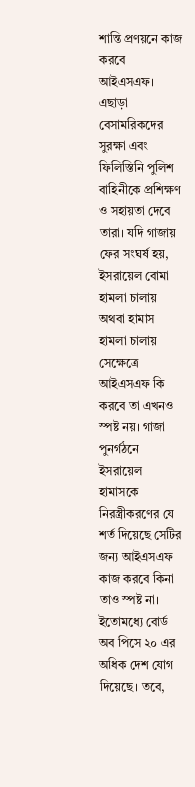শান্তি প্রণয়নে কাজ করবে আইএসএফ। এছাড়া বেসামরিকদের সুরক্ষা এবং ফিলিস্তিনি পুলিশ বাহিনীকে প্রশিক্ষণ ও সহায়তা দেবে তারা। যদি গাজায় ফের সংঘর্ষ হয়, ইসরায়েল বোমা হামলা চালায় অথবা হামাস হামলা চালায় সেক্ষেত্রে আইএসএফ কি করবে তা এখনও স্পষ্ট নয়। গাজা পুনর্গঠনে ইসরায়েল হামাসকে নিরস্ত্রীকরণের যে শর্ত দিয়েছে সেটির জন্য আইএসএফ কাজ করবে কিনা তাও স্পষ্ট না। ইতোমধ্যে বোর্ড অব পিসে ২০ এর অধিক দেশ যোগ দিয়েছে। তবে,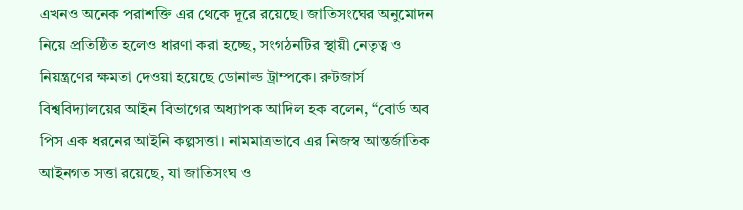এখনও অনেক পরাশক্তি এর থেকে দূরে রয়েছে। জাতিসংঘের অনুমোদন নিয়ে প্রতিষ্ঠিত হলেও ধারণা করা হচ্ছে, সংগঠনটির স্থায়ী নেতৃত্ব ও নিয়ন্ত্রণের ক্ষমতা দেওয়া হয়েছে ডোনাল্ড ট্রাম্পকে। রুটজার্স বিশ্ববিদ্যালয়ের আইন বিভাগের অধ্যাপক আদিল হক বলেন, “বোর্ড অব পিস এক ধরনের আইনি কল্পসত্তা। নামমাত্রভাবে এর নিজস্ব আন্তর্জাতিক আইনগত সত্তা রয়েছে, যা জাতিসংঘ ও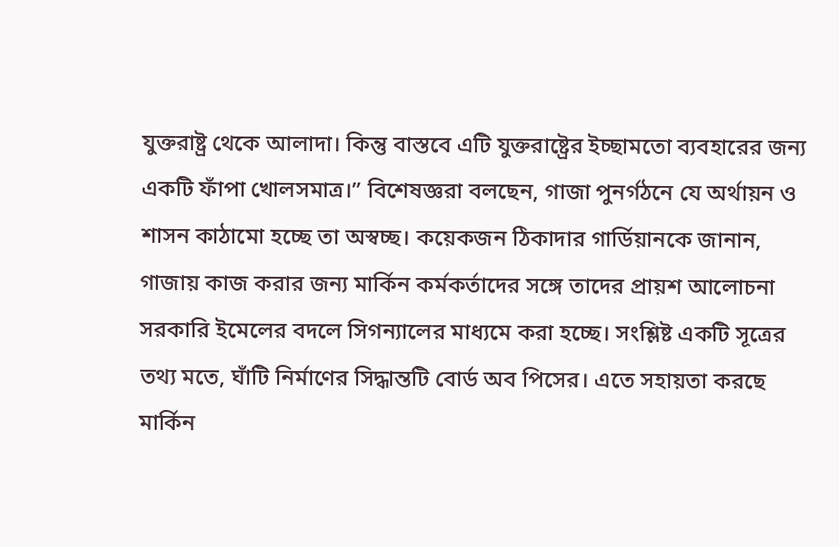যুক্তরাষ্ট্র থেকে আলাদা। কিন্তু বাস্তবে এটি যুক্তরাষ্ট্রের ইচ্ছামতো ব্যবহারের জন্য একটি ফাঁপা খোলসমাত্র।” বিশেষজ্ঞরা বলছেন, গাজা পুনর্গঠনে যে অর্থায়ন ও শাসন কাঠামো হচ্ছে তা অস্বচ্ছ। কয়েকজন ঠিকাদার গার্ডিয়ানকে জানান, গাজায় কাজ করার জন্য মার্কিন কর্মকর্তাদের সঙ্গে তাদের প্রায়শ আলোচনা সরকারি ইমেলের বদলে সিগন্যালের মাধ্যমে করা হচ্ছে। সংশ্লিষ্ট একটি সূত্রের তথ্য মতে, ঘাঁটি নির্মাণের সিদ্ধান্তটি বোর্ড অব পিসের। এতে সহায়তা করছে মার্কিন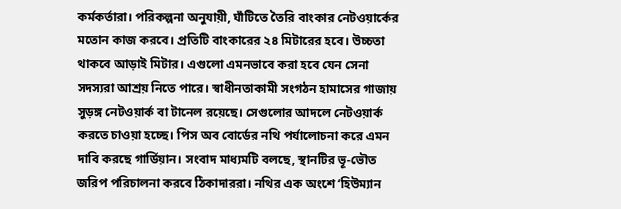কর্মকর্তারা। পরিকল্পনা অনুযায়ী, ঘাঁটিতে তৈরি বাংকার নেটওয়ার্কের মতোন কাজ করবে। প্রতিটি বাংকারের ২৪ মিটারের হবে। উচ্চতা থাকবে আড়াই মিটার। এগুলো এমনভাবে করা হবে যেন সেনা সদস্যরা আশ্রয় নিতে পারে। স্বাধীনতাকামী সংগঠন হামাসের গাজায় সুড়ঙ্গ নেটওয়ার্ক বা টানেল রয়েছে। সেগুলোর আদলে নেটওয়ার্ক করতে চাওয়া হচ্ছে। পিস অব বোর্ডের নথি পর্যালোচনা করে এমন দাবি করছে গার্ডিয়ান। সংবাদ মাধ্যমটি বলছে, স্থানটির ভূ-ভৌত জরিপ পরিচালনা করবে ঠিকাদাররা। নথির এক অংশে ‘হিউম্যান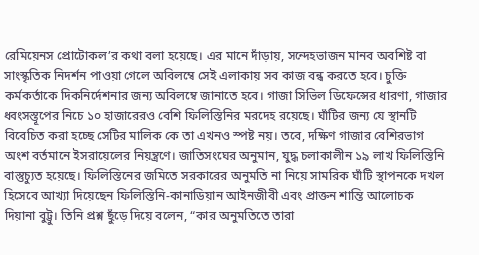রেমিয়েনস প্রোটোকল’র কথা বলা হয়েছে। এর মানে দাঁড়ায়, সন্দেহভাজন মানব অবশিষ্ট বা সাংস্কৃতিক নিদর্শন পাওয়া গেলে অবিলম্বে সেই এলাকায় সব কাজ বন্ধ করতে হবে। চুক্তি কর্মকর্তাকে দিকনির্দেশনার জন্য অবিলম্বে জানাতে হবে। গাজা সিভিল ডিফেন্সের ধারণা, গাজার ধ্বংসস্তূপের নিচে ১০ হাজারেরও বেশি ফিলিস্তিনির মরদেহ রয়েছে। ঘাঁটির জন্য যে স্থানটি বিবেচিত করা হচ্ছে সেটির মালিক কে তা এখনও স্পষ্ট নয়। তবে, দক্ষিণ গাজার বেশিরভাগ অংশ বর্তমানে ইসরায়েলের নিয়ন্ত্রণে। জাতিসংঘের অনুমান, যুদ্ধ চলাকালীন ১৯ লাখ ফিলিস্তিনি বাস্তুচ্যুত হয়েছে। ফিলিস্তিনের জমিতে সরকারের অনুমতি না নিয়ে সামরিক ঘাঁটি স্থাপনকে দখল হিসেবে আখ্যা দিয়েছেন ফিলিস্তিনি-কানাডিয়ান আইনজীবী এবং প্রাক্তন শান্তি আলোচক দিয়ানা বুট্টু। তিনি প্রশ্ন ছুঁড়ে দিয়ে বলেন, “কার অনুমতিতে তারা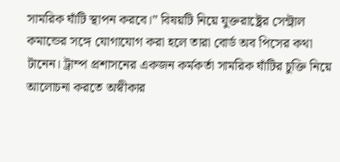সামরিক ঘাঁটি স্থাপন করবে।” বিষয়টি নিয়ে যুক্তরাষ্ট্রের সেন্ট্রাল কমান্ডের সঙ্গে যোগাযোগ করা হলে তারা বোর্ড অব পিসের কথা টানেন। ট্রাম্প প্রশাসনের একজন কর্মকর্তা সামরিক ঘাঁটির চুক্তি নিয়ে আলোচনা করতে অস্বীকার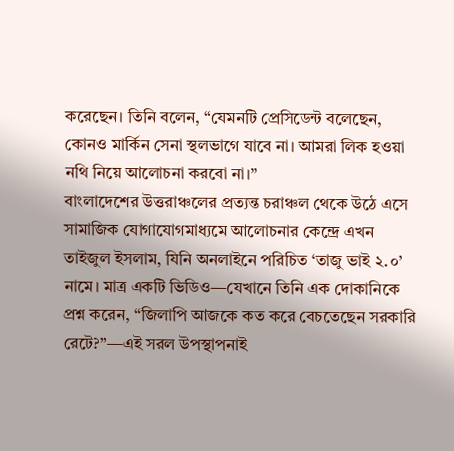করেছেন। তিনি বলেন, “যেমনটি প্রেসিডেন্ট বলেছেন, কোনও মার্কিন সেনা স্থলভাগে যাবে না। আমরা লিক হওয়া নথি নিয়ে আলোচনা করবো না।”
বাংলাদেশের উত্তরাঞ্চলের প্রত্যন্ত চরাঞ্চল থেকে উঠে এসে সামাজিক যোগাযোগমাধ্যমে আলোচনার কেন্দ্রে এখন তাইজুল ইসলাম, যিনি অনলাইনে পরিচিত ‘তাজু ভাই ২.০’ নামে। মাত্র একটি ভিডিও—যেখানে তিনি এক দোকানিকে প্রশ্ন করেন, “জিলাপি আজকে কত করে বেচতেছেন সরকারি রেটে?”—এই সরল উপস্থাপনাই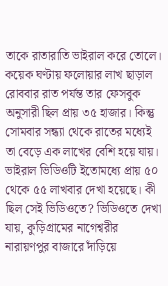তাকে রাতারাতি ভাইরাল করে তোলে। কয়েক ঘণ্টায় ফলোয়ার লাখ ছাড়াল রোববার রাত পর্যন্ত তার ফেসবুক অনুসারী ছিল প্রায় ৩৫ হাজার। কিন্তু সোমবার সন্ধ্যা থেকে রাতের মধ্যেই তা বেড়ে এক লাখের বেশি হয়ে যায়। ভাইরাল ভিডিওটি ইতোমধ্যে প্রায় ৫০ থেকে ৫৫ লাখবার দেখা হয়েছে। কী ছিল সেই ভিডিওতে? ভিডিওতে দেখা যায়, কুড়িগ্রামের নাগেশ্বরীর নারায়ণপুর বাজারে দাঁড়িয়ে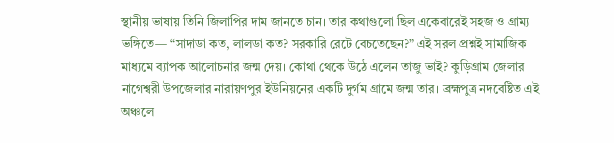স্থানীয় ভাষায় তিনি জিলাপির দাম জানতে চান। তার কথাগুলো ছিল একেবারেই সহজ ও গ্রাম্য ভঙ্গিতে— “সাদাডা কত, লালডা কত? সরকারি রেটে বেচতেছেন?” এই সরল প্রশ্নই সামাজিক মাধ্যমে ব্যাপক আলোচনার জন্ম দেয়। কোথা থেকে উঠে এলেন তাজু ভাই? কুড়িগ্রাম জেলার নাগেশ্বরী উপজেলার নারায়ণপুর ইউনিয়নের একটি দুর্গম গ্রামে জন্ম তার। ব্রহ্মপুত্র নদবেষ্টিত এই অঞ্চলে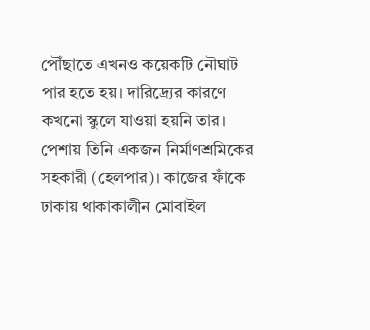পৌঁছাতে এখনও কয়েকটি নৌঘাট পার হতে হয়। দারিদ্র্যের কারণে কখনো স্কুলে যাওয়া হয়নি তার। পেশায় তিনি একজন নির্মাণশ্রমিকের সহকারী (হেলপার)। কাজের ফাঁকে ঢাকায় থাকাকালীন মোবাইল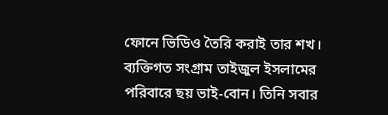ফোনে ভিডিও তৈরি করাই তার শখ। ব্যক্তিগত সংগ্রাম তাইজুল ইসলামের পরিবারে ছয় ভাই-বোন। তিনি সবার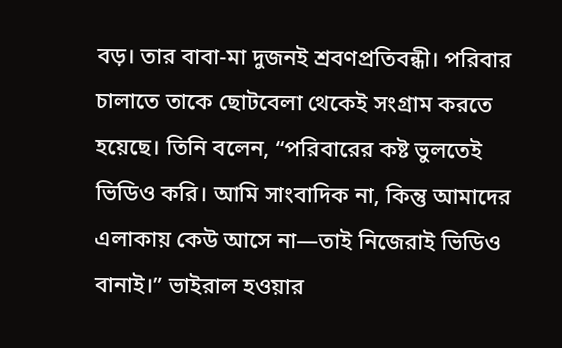বড়। তার বাবা-মা দুজনই শ্রবণপ্রতিবন্ধী। পরিবার চালাতে তাকে ছোটবেলা থেকেই সংগ্রাম করতে হয়েছে। তিনি বলেন, “পরিবারের কষ্ট ভুলতেই ভিডিও করি। আমি সাংবাদিক না, কিন্তু আমাদের এলাকায় কেউ আসে না—তাই নিজেরাই ভিডিও বানাই।” ভাইরাল হওয়ার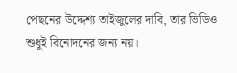পেছনের উদ্দেশ্য তাইজুলের দাবি, তার ভিডিও শুধুই বিনোদনের জন্য নয়।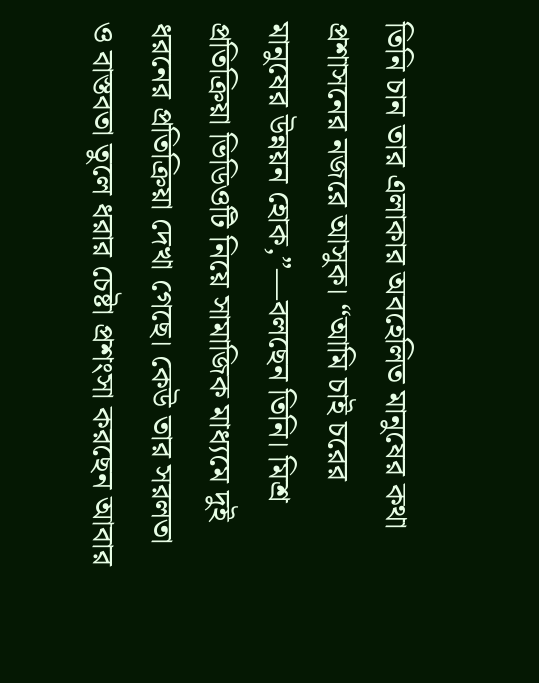তিনি চান তার এলাকার অবহেলিত মানুষের কথা প্রশাসনের নজরে আসুক। “আমি চাই চরের মানুষের উন্নয়ন হোক,”—বলছেন তিনি। মিশ্র প্রতিক্রিয়া ভিডিওটি নিয়ে সামাজিক মাধ্যমে দুই ধরনের প্রতিক্রিয়া দেখা গেছে। কেউ তার সরলতা ও বাস্তবতা তুলে ধরার চেষ্টা প্রশংসা করছেন আবার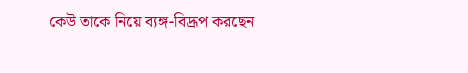কেউ তাকে নিয়ে ব্যঙ্গ-বিদ্রূপ করছেন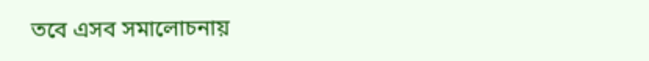তবে এসব সমালোচনায়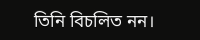তিনি বিচলিত নন।